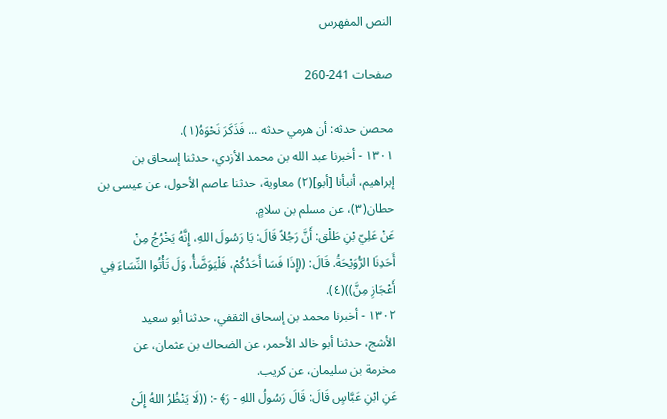النص المفهرس

صفحات 241-260

محصن حدثه: أن هرمي حدثه ... فَذَكَرَ نَحْوَهُ(١).
١٣٠١ - أخبرنا عبد الله بن محمد الأزدي، حدثنا إسحاق بن
إبراهيم، أنبأنا [أبو](٢) معاوية، حدثنا عاصم الأحول، عن عيسى بن
حطان(٣)، عن مسلم بن سلامٍ.
عَنْ عَلِيّ بْنِ طَلْق: أَنَّ رَجُلاً قَالَ: يَا رَسُولَ اللهِ، إِنَّهُ يَخْرُجُ مِنْ
أَحَدِنَا الرُّوَيْحَةُ. قَالَ: ((إِذَا فَسَا أَحَدُكُمْ، فَلْيَوَضَّأُ، وَلَ تَأْتُوا النِّسَاءَ فِي
أَعْجَازِ مِنَّ))(٤).
١٣٠٢ - أخبرنا محمد بن إسحاق الثقفي، حدثنا أبو سعيد
الأشج، حدثنا أبو خالد الأحمر، عن الضحاك بن عثمان، عن
مخرمة بن سليمان، عن كريب.
عَنِ ابْنِ عَبَّاسٍ قَالَ: قَالَ رَسُولُ اللهِ - رَ﴾ -: ((لَا يَنْظُرُ اللهُ إِلَىْ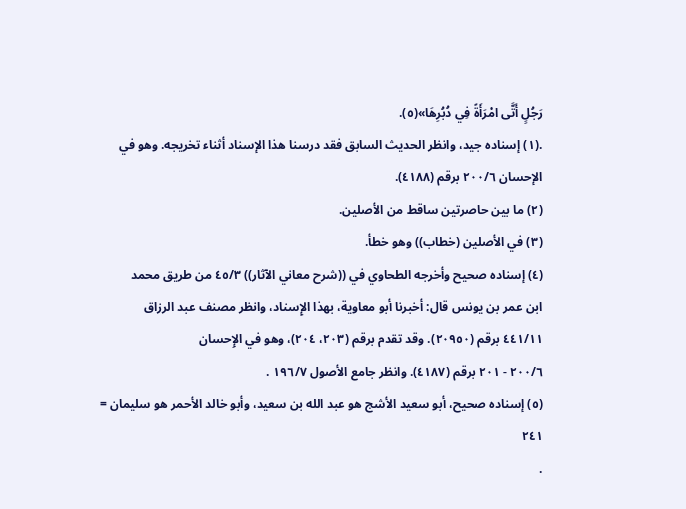رَجُلٍ أَتَّى امْرَأَةً فِي دُبُرِهَا»(٥).
.(١) إسناده جيد، وانظر الحديث السابق فقد درسنا هذا الإسناد أثناء تخريجه. وهو في
الإحسان ٢٠٠/٦ برقم (٤١٨٨).
(٢) ما بين حاصرتين ساقط من الأصلين.
(٣) في الأصلين (خطاب)) وهو خطأ.
(٤) إسناده صحيح وأخرجه الطحاوي في ((شرح معاني الآثار)) ٤٥/٣ من طريق محمد
ابن عمر بن يونس قال: أخبرنا أبو معاوية، بهذا الإِسناد، وانظر مصنف عبد الرزاق
٤٤١/١١ برقم (٢٠٩٥٠). وقد تقدم برقم (٢٠٣، ٢٠٤)، وهو في الإِحسان
٢٠٠/٦ - ٢٠١ برقم (٤١٨٧). وانظر جامع الأصول ١٩٦/٧ .
(٥) إسناده صحيح، أبو سعيد الأشج هو عبد الله بن سعيد، وأبو خالد الأحمر هو سليمان =
٢٤١
.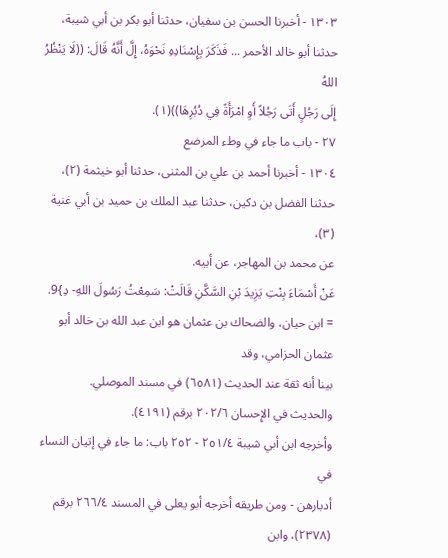١٣٠٣ - أخبرنا الحسن بن سفيان، حدثنا أبو بكر بن أبي شيبة،
حدثنا أبو خالد الأحمر ... فَذَكَرَ بِإِسْنَادِهِ نَحْوَهُ، إِلَّ أَنَّهُ قَالَ: ((لَا يَنْظُرُ اللهُ
إِلَى رَجُلٍ أَتَى رَجُلاً أَوِ امْرَأَةً فِي دُبُرِهَا))(١).
٢٧ - باب ما جاء في وطء المرضع
١٣٠٤ - أخبرنا أحمد بن علي بن المثنى، حدثنا أبو خيثمة (٢)،
حدثنا الفضل بن دكين، حدثنا عبد الملك بن حميد بن أبي غنية (٣)،
عن محمد بن المهاجر، عن أبيه.
عَنْ أَسْمَاءَ بِنْتِ يَزِيدَ بْنِ السَّكَّنِ قَالَتْ: سَمِعْتُ رَسُولَ اللهِ- دِ}9.
= ابن حيان، والضحاك بن عثمان هو ابن عبد الله بن خالد أبو عثمان الحزامي، وقد
بينا أنه ثقة عند الحديث (٦٥٨١) في مسند الموصلي.
والحديث في الإِحسان ٢٠٢/٦ برقم (٤١٩١).
وأخرجه ابن أبي شيبة ٢٥١/٤ - ٢٥٢ باب: ما جاء في إتيان النساء في
أدبارهن - ومن طريقه أخرجه أبو يعلى في المسند ٢٦٦/٤ برقم (٢٣٧٨)، وابن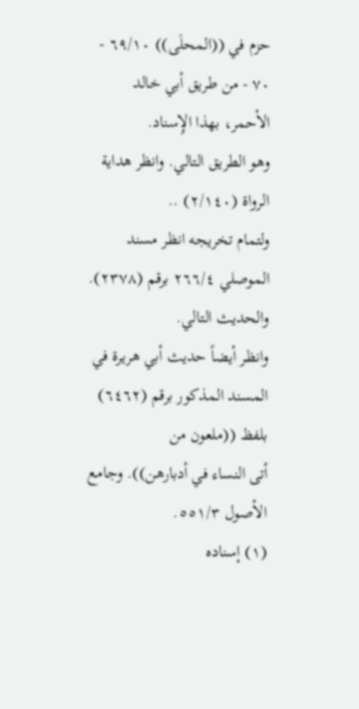حزم في ((المحلَى)) ٦٩/١٠ - ٧٠ - من طريق أبي خالد الأحمر، بهذا الإِسناد.
وهو الطريق التالي. وانظر هداية الرواة (٢/١٤٠) ..
ولتمام تخريجه انظر مسند الموصلي ٢٦٦/٤ برقم (٢٣٧٨). والحديث التالي.
وانظر أيضاً حديث أبي هريرة في المسند المذكور برقم (٦٤٦٢) بلفظ ((ملعون من
أتى النساء في أدبارهن)). وجامع الأصول ٥٥١/٣.
(١) إسناده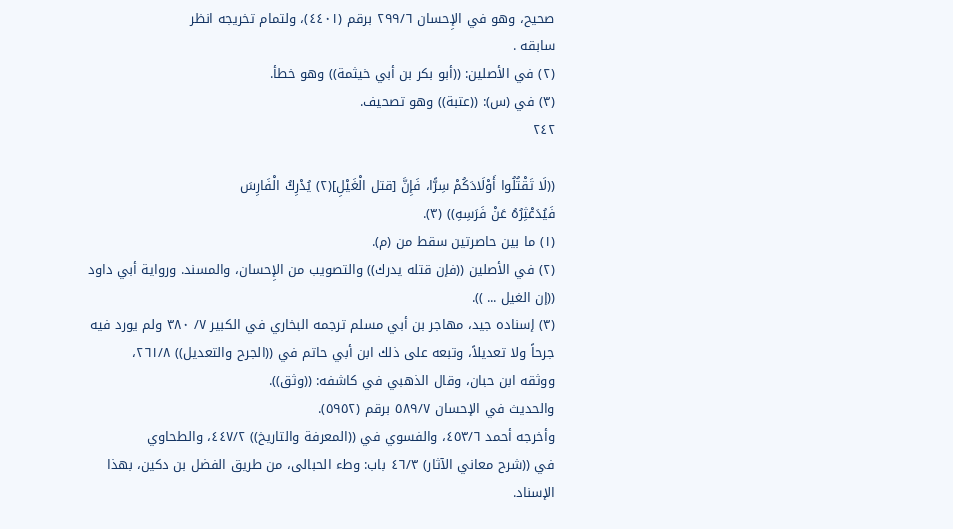صحيح، وهو في الإِحسان ٢٩٩/٦ برقم (٤٤٠١)، ولتمام تخريجه انظر
سابقه .
(٢) في الأصلين: ((أبو بكر بن أبي خيثمة)) وهو خطأ.
(٣) في (س): ((عتبة)) وهو تصحيف.
٢٤٢

((لَا تَقْتُلُوا أَوْلَادَكُمْ سِرًّا، فَإِنَّ [قتل الْغَيْلِ](٢) يُدْرِكُ الْفَارِسَ
فَيُدَعْثِرُهُ عَنْ فَرَسِهِ)) (٣).
(١) ما بين حاصرتين سقط من (م).
(٢) في الأصلين ((فإن قتله يدرك)) والتصويب من الإِحسان، والمسند. ورواية أبي داود
((إن الغيل ... )).
(٣) إسناده جيد، مهاجر بن أبي مسلم ترجمه البخاري في الكبير ٧/ ٣٨٠ ولم يورد فيه
جرحاً ولا تعديلاً، وتبعه على ذلك ابن أبي حاتم في ((الجرح والتعديل)) ٢٦١/٨،
ووثقه ابن حبان، وقال الذهبي في كاشفه: ((وثق)).
والحديث في الإحسان ٥٨٩/٧ برقم (٥٩٥٢).
وأخرجه أحمد ٤٥٣/٦، والفسوي في ((المعرفة والتاريخ)) ٤٤٧/٢، والطحاوي
في ((شرح معاني الآثار) ٤٦/٣ باب: وطء الحبالى، من طريق الفضل بن دكين، بهذا
الإسناد.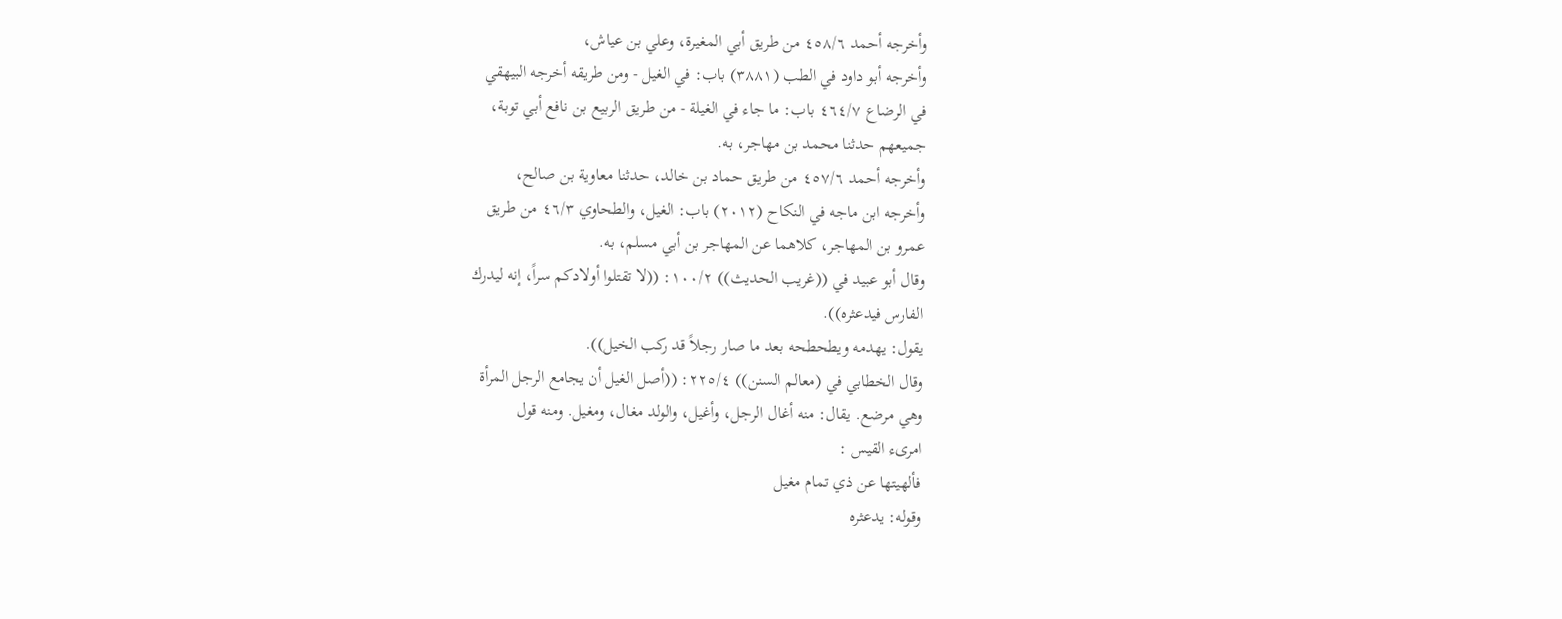وأخرجه أحمد ٤٥٨/٦ من طريق أبي المغيرة، وعلي بن عياش،
وأخرجه أبو داود في الطب (٣٨٨١) باب: في الغيل - ومن طريقه أخرجه البيهقي
في الرضاع ٤٦٤/٧ باب: ما جاء في الغيلة - من طريق الربيع بن نافع أبي توبة،
جمیعھم حدثنا محمد بن مهاجر، به.
وأخرجه أحمد ٤٥٧/٦ من طريق حماد بن خالد، حدثنا معاوية بن صالح،
وأخرجه ابن ماجه في النكاح (٢٠١٢) باب: الغيل، والطحاوي ٤٦/٣ من طريق
عمرو بن المهاجر، كلاهما عن المهاجر بن أبي مسلم، به.
وقال أبو عبيد في ((غريب الحديث)) ١٠٠/٢: ((لا تقتلوا أولادكم سراً، إنه ليدرك
الفارس فيدعثره)).
يقول: يهدمه ويطحطحه بعد ما صار رجلاً قد ركب الخيل)).
وقال الخطابي في (معالم السنن)) ٢٢٥/٤: ((أصل الغيل أن يجامع الرجل المرأة
وهي مرضع. يقال: منه أغال الرجل، وأغيل، والولد مغال، ومغيل. ومنه قول
امرىء القيس :
فألهيتها عن ذي تمام مغيل
وقوله: يدعثره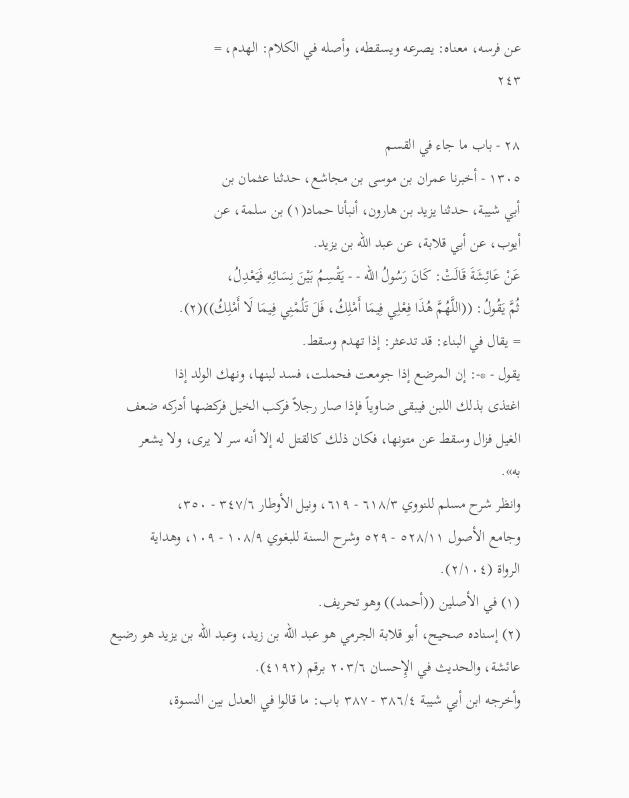عن فرسه، معناه: يصرعه ويسقطه، وأصله في الكلام: الهدم، =
٢٤٣

٢٨ - باب ما جاء في القسم
١٣٠٥ - أخبرنا عمران بن موسى بن مجاشع، حدثنا عثمان بن
أبي شيبة، حدثنا يزيد بن هارون، أنبأنا حماد(١) بن سلمة، عن
أيوب، عن أبي قلابة، عن عبد الله بن يزيد.
عَنْ عَائِشَةَ قَالَتْ: كَانَ رَسُولُ الله - - يَقْسِمُ بَيْنَ نِسَائِهِ فَيَعْدِلُ،
ثُمَّ يَقُولُ: ((اللَّهُمَّ هُذَا فِعْلِي فِيمَا أَمْلِكُ، فَلَ تَلُمْنِي فِيمَا لَا أَمْلِكُ))(٢).
= يقال في البناء: قد تدعثر: إذا تهدم وسقط.
يقول - *-: إن المرضع إذا جومعت فحملت، فسد لبنها، ونهك الولد إذا
اغتذى بذلك اللبن فيبقى ضاوياً فإذا صار رجلاً فركب الخيل فركضها أدركه ضعف
الغيل فزال وسقط عن متونها، فكان ذلك كالقتل له إلا أنه سر لا يرى، ولا يشعر
به».
وانظر شرح مسلم للنووي ٦١٨/٣ - ٦١٩، ونيل الأوطار ٣٤٧/٦ - ٣٥٠،
وجامع الأصول ٥٢٨/١١ - ٥٢٩ وشرح السنة للبغوي ١٠٨/٩ - ١٠٩، وهداية
الرواة (٢/١٠٤).
(١) في الأصلين ((أحمد)) وهو تحريف.
(٢) إسناده صحيح، أبو قلابة الجرمي هو عبد الله بن زيد، وعبد الله بن يزيد هو رضيع
عائشة، والحديث في الإِحسان ٢٠٣/٦ برقم (٤١٩٢).
وأخرجه ابن أبي شيبة ٣٨٦/٤ - ٣٨٧ باب: ما قالوا في العدل بين النسوة،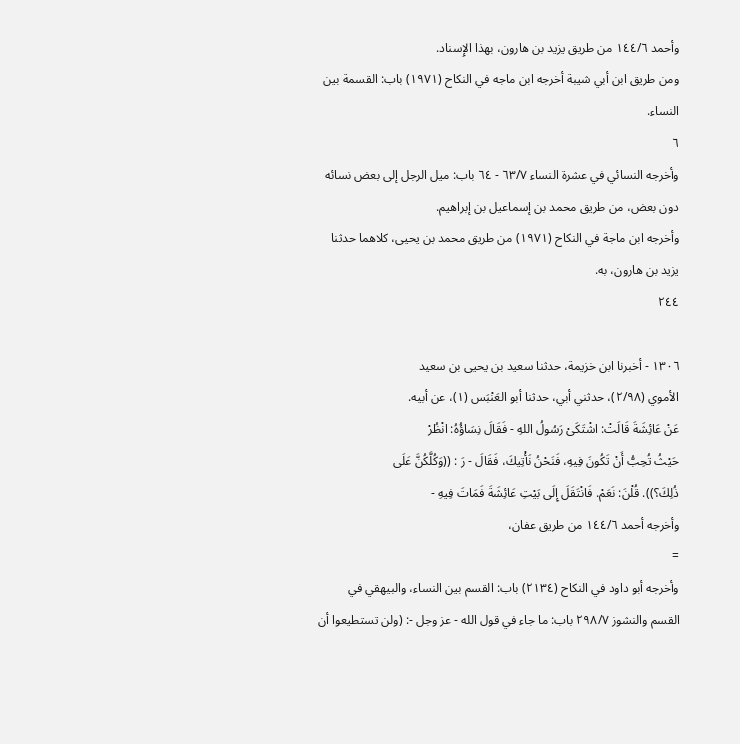وأحمد ١٤٤/٦ من طريق يزيد بن هارون، بهذا الإِسناد.
ومن طريق ابن أبي شيبة أخرجه ابن ماجه في النكاح (١٩٧١) باب: القسمة بين
النساء.
٦
وأخرجه النسائي في عشرة النساء ٦٣/٧ - ٦٤ باب: ميل الرجل إلى بعض نسائه
دون بعض، من طريق محمد بن إسماعيل بن إبراهيم.
وأخرجه ابن ماجة في النكاح (١٩٧١) من طريق محمد بن یحیی، كلاهما حدثنا
يزيد بن هارون، به.
٢٤٤

١٣٠٦ - أخبرنا ابن خزيمة، حدثنا سعيد بن يحيى بن سعيد
الأموي (٢/٩٨)، حدثني أبي، حدثنا أبو العَنْبَس (١)، عن أبيه.
عَنْ عَائِشَةَ قَالَتْ: اشْتَكَىْ رَسُولُ اللهِ - فَقَالَ نِسَاؤُهُ: انْظُرْ
حَيْثُ تُحِبُّ أَنْ تَكُونَ فِيهِ، فَنَحْنُ نَأْتِيكَ، فَقَالَ - رَ : ((وَكُلَّكُنَّ عَلَى
ذُلِكَ؟)). قُلْنَ: نَعَمْ. فَانْتَقَلَ إِلَى بَيْتِ عَائِشَةَ فَمَاتَ فِيهِ -
وأخرجه أحمد ١٤٤/٦ من طريق عفان،
=
وأخرجه أبو داود في النكاح (٢١٣٤) باب: القسم بين النساء، والبيهقي في
القسم والنشوز ٢٩٨/٧ باب: ما جاء في قول الله - عز وجل -: (ولن تستطيعوا أن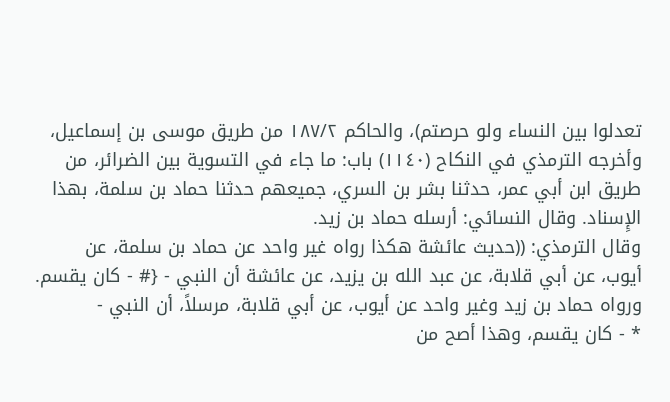تعدلوا بين النساء ولو حرصتم)، والحاكم ١٨٧/٢ من طريق موسى بن إسماعيل،
وأخرجه الترمذي في النكاح (١١٤٠) باب: ما جاء في التسوية بين الضرائر، من
طريق ابن أبي عمر، حدثنا بشر بن السري، جميعهم حدثنا حماد بن سلمة، بهذا
الإِسناد. وقال النسائي: أرسله حماد بن زيد.
وقال الترمذي: ((حديث عائشة هكذا رواه غير واحد عن حماد بن سلمة، عن
أيوب، عن أبي قلابة، عن عبد الله بن يزيد، عن عائشة أن النبي - {# - كان يقسم.
ورواه حماد بن زيد وغير واحد عن أيوب، عن أبي قلابة، مرسلاً، أن النبي -
* - كان يقسم، وهذا أصح من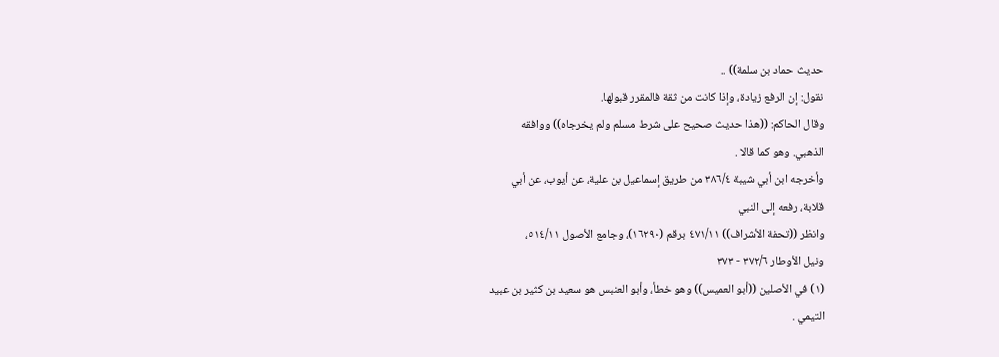حديث حماد بن سلمة)) ..
نقول: إن الرفع زيادة، وإذا كانت من ثقة فالمقرر قبولها.
وقال الحاكم: ((هذا حديث صحيح على شرط مسلم ولم يخرجاه)) ووافقه
الذهبي. وهو كما قالا .
وأخرجه ابن أبي شيبة ٣٨٦/٤ من طريق إسماعيل بن علية، عن أيوب، عن أبي
قلابة، رفعه إلى النبي
وانظر ((تحفة الأشراف)) ٤٧١/١١ برقم (١٦٢٩٠)، وجامع الأصول ٥١٤/١١،
ونيل الأوطار ٣٧٢/٦ - ٣٧٣
(١) في الأصلين ((أبو العميس)) وهو خطأ، وأبو العنبس هو سعيد بن كثير بن عبيد
التيمي .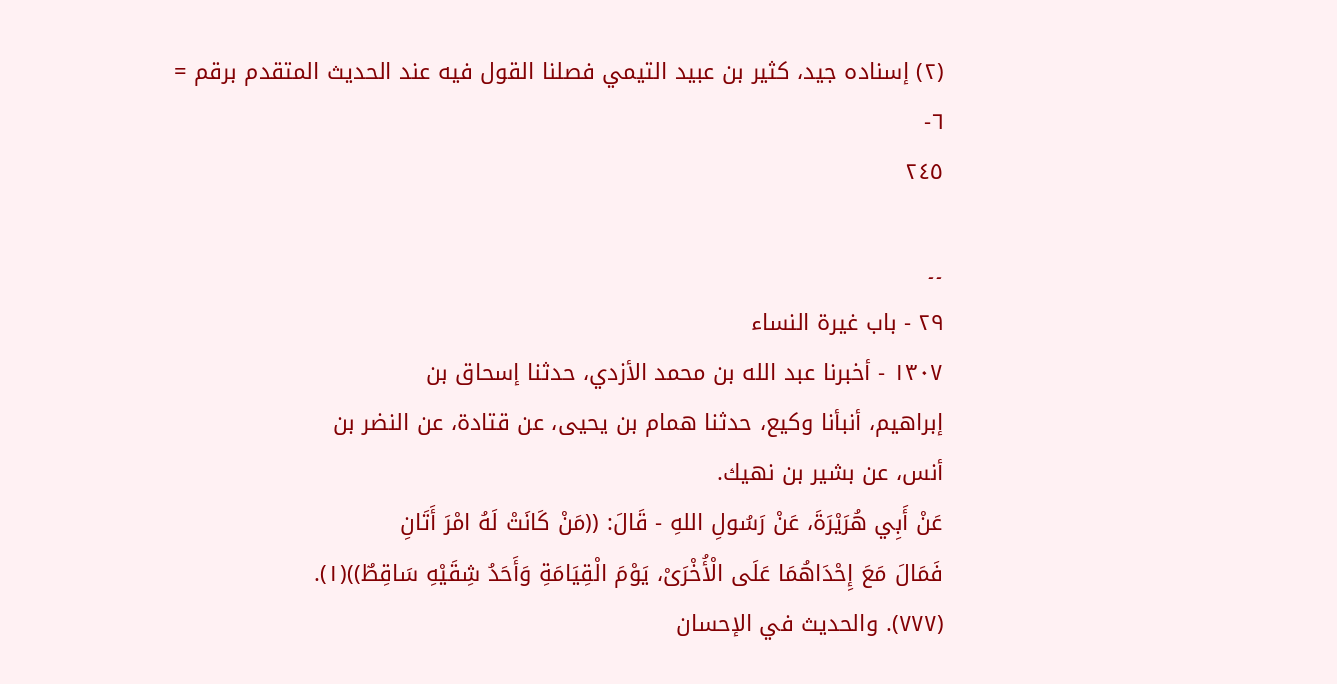(٢) إسناده جيد، كثير بن عبيد التيمي فصلنا القول فيه عند الحديث المتقدم برقم =
٦-
٢٤٥

۔۔
٢٩ - باب غيرة النساء
١٣٠٧ - أخبرنا عبد الله بن محمد الأزدي، حدثنا إسحاق بن
إبراهيم، أنبأنا وكيع، حدثنا همام بن يحيى، عن قتادة، عن النضر بن
أنس، عن بشير بن نهيك.
عَنْ أَبِي هُرَيْرَةَ، عَنْ رَسُولِ اللهِ - قَالَ: ((مَنْ كَانَتْ لَهُ امْرَ أَتَانِ
فَمَالَ مَعَ إِحْدَاهُمَا عَلَى الْأُخْرَىْ، يَوْمَ الْقِيَامَةِ وَأَحَدُ شِقَيْهِ سَاقِطٌ))(١).
(٧٧٧). والحديث في الإحسان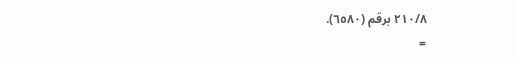٢١٠/٨ برقم (٦٥٨٠).
=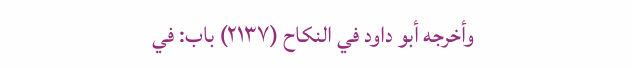وأخرجه أبو داود في النكاح (٢١٣٧) باب: في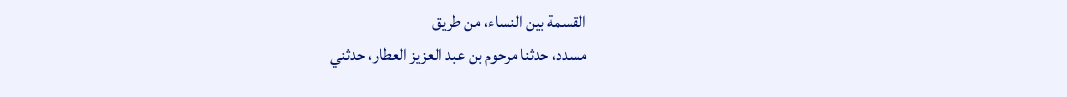القسمة بين النساء، من طريق
مسدد، حدثنا مرحوم بن عبد العزيز العطار، حدثني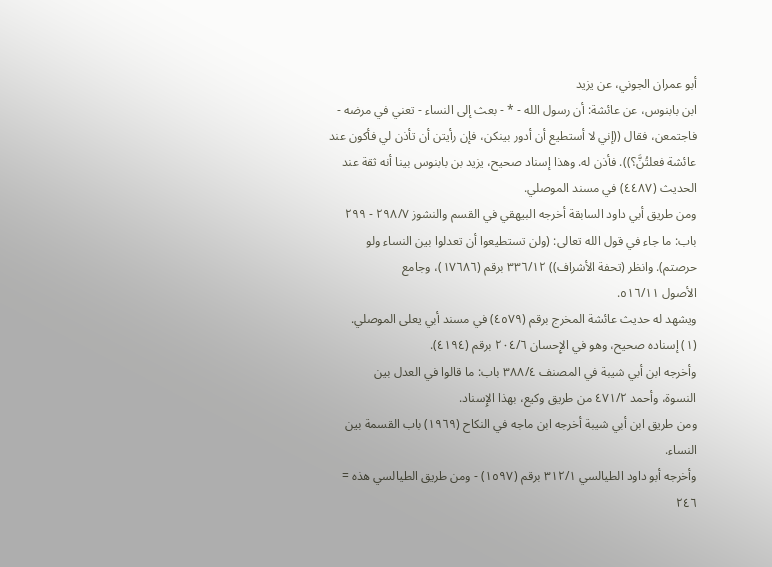أبو عمران الجوني، عن یزید
ابن بابنوس، عن عائشة: أن رسول الله - * - بعث إلى النساء - تعني في مرضه -
فاجتمعن، فقال ((إني لا أستطيع أن أدور بينكن، فإن رأيتن أن تأذن لي فأكون عند
عائشة فعلتُنَّ؟)). فأذن له. وهذا إسناد صحيح، يزيد بن بابنوس بينا أنه ثقة عند
الحديث (٤٤٨٧) في مسند الموصلي.
ومن طريق أبي داود السابقة أخرجه البيهقي في القسم والنشوز ٢٩٨/٧ - ٢٩٩
باب: ما جاء في قول الله تعالى: (ولن تستطيعوا أن تعدلوا بين النساء ولو
حرصتم). وانظر (تحفة الأشراف)) ٣٣٦/١٢ برقم (١٧٦٨٦)، وجامع
الأصول ٥١٦/١١.
ويشهد له حديث عائشة المخرج برقم (٤٥٧٩) في مسند أبي يعلى الموصلي.
(١) إسناده صحيح، وهو في الإِحسان ٢٠٤/٦ برقم (٤١٩٤).
وأخرجه ابن أبي شيبة في المصنف ٣٨٨/٤ باب: ما قالوا في العدل بين
النسوة، وأحمد ٤٧١/٢ من طريق وكيع، بهذا الإِسناد.
ومن طريق ابن أبي شيبة أخرجه ابن ماجه في النكاح (١٩٦٩) باب القسمة بين
النساء.
وأخرجه أبو داود الطيالسي ٣١٢/١ برقم (١٥٩٧) - ومن طريق الطيالسي هذه =
٢٤٦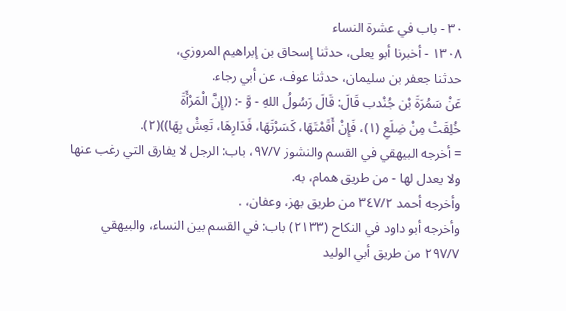٣٠ - باب في عشرة النساء
١٣٠٨ - أخبرنا أبو يعلى، حدثنا إسحاق بن إبراهيم المروزي،
حدثنا جعفر بن سليمان، حدثنا عوف، عن أبي رجاء.
عَنْ سَمُرَةَ بْن جُنْدب قَالَ: قَالَ رَسُولُ اللهِ - وَّ -: ((إِنَّ الْمَرْأَةَ
خُلِقَتْ مِنْ ضِلَعِ (١)، فَإِنْ أَقَمْتَهَا، كَسَرْتَهَا، فَدَارِهَا، تَعِشْ بِهَا))(٢).
= أخرجه البيهقي في القسم والنشوز ٩٧/٧، باب: الرجل لا يفارق التي رغب عنها
ولا يعدل لها - من طريق همام، به.
وأخرجه أحمد ٣٤٧/٢ من طريق بهز، وعفان، .
وأخرجه أبو داود في النكاح (٢١٣٣) باب: في القسم بين النساء، والبيهقي
٢٩٧/٧ من طريق أبي الوليد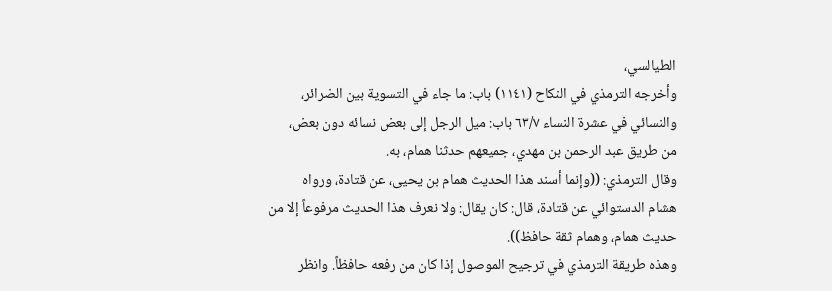الطيالسي،
وأخرجه الترمذي في النكاح (١١٤١) باب: ما جاء في التسوية بين الضرائر،
والنسائي في عشرة النساء ٦٣/٧ باب: ميل الرجل إلى بعض نسائه دون بعض،
من طريق عبد الرحمن بن مهدي، جميعهم حدثنا همام، به.
وقال الترمذي: ((وإنما أسند هذا الحديث همام بن يحيى، عن قتادة، ورواه
هشام الدستوائي عن قتادة، قال: كان يقال: ولا نعرف هذا الحديث مرفوعاً إلا من
حديث همام، وهمام ثقة حافظ)).
وهذه طريقة الترمذي في ترجيح الموصول إذا كان من رفعه حافظاً. وانظر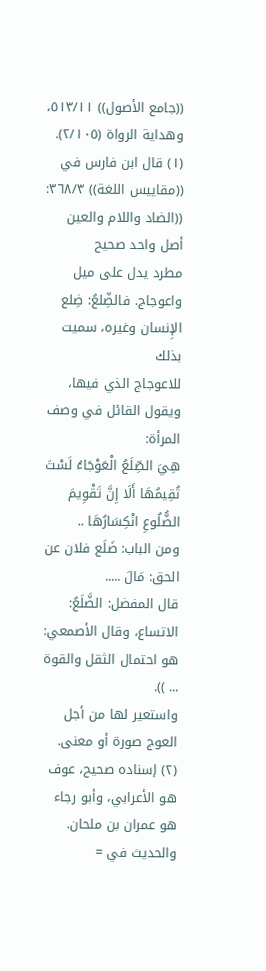((جامع الأصول)) ٥١٣/١١، وهداية الرواة (٢/١٠٥).
(١) قال ابن فارس في ((مقاييس اللغة)) ٣٦٨/٣: ((الضاد واللام والعين أصل واحد صحيح
مطرد يدل على ميل واعوجاج. فالضِّلعُ: ضِلع الإِنسان وغيره، سميت بذلك
للاعوجاج الذي فيها، ويقول القائل في وصف المرأة:
هِيَ الصِّلَعُ الْعَوْجَاءُ لَسْتَ تُقِيمُهَا أَلَا إِنَّ تَقْوِيمَ الضُّلُوعِ انْكِسَارُهَا ..
ومن الباب: ضَلَع فلان عن الحق: مَالَ .....
قال المفضل: الضَّلَعُ: الاتساع، وقال الأصمعي: هو احتمال الثقل والقوة ... )).
واستعير لها من أجل العوج صورة أو معنی.
(٢) إسناده صحيح، عوف هو الأعرابي، وأبو رجاء هو عمران بن ملحان. والحديث في =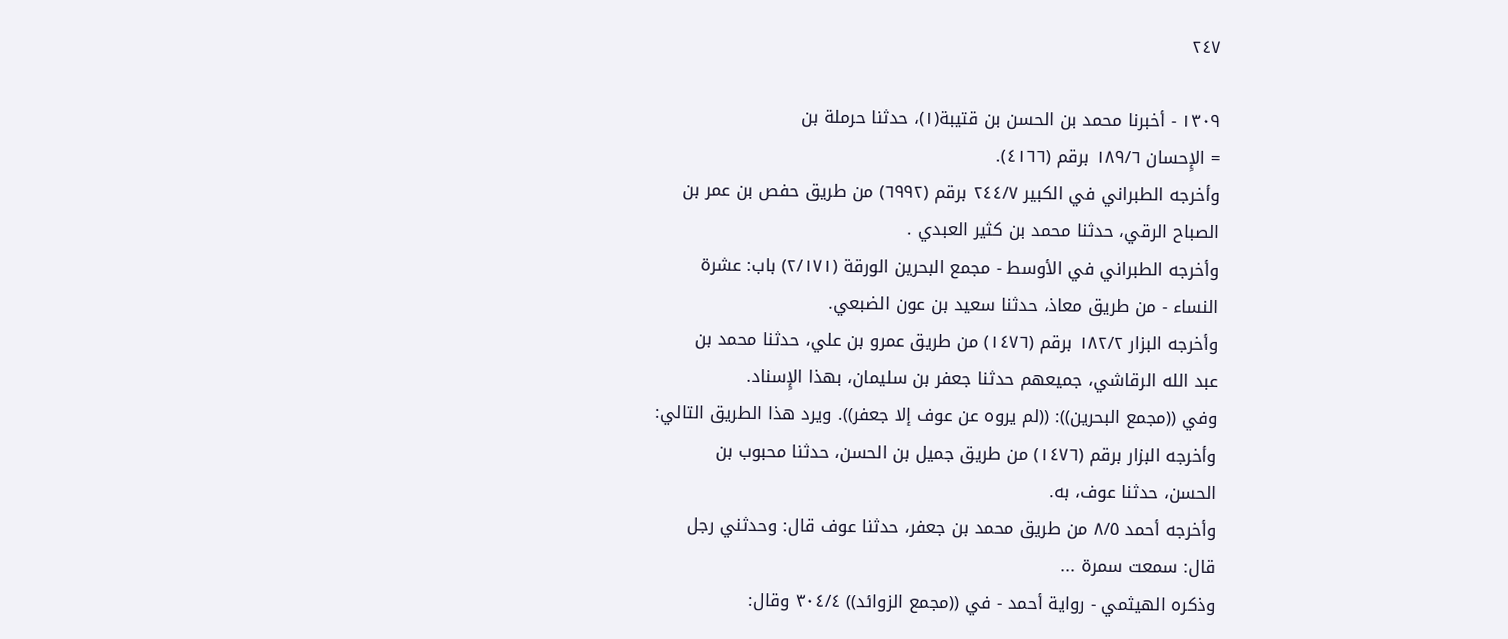٢٤٧

١٣٠٩ - أخبرنا محمد بن الحسن بن قتيبة(١)، حدثنا حرملة بن
= الإِحسان ١٨٩/٦ برقم (٤١٦٦).
وأخرجه الطبراني في الكبير ٢٤٤/٧ برقم (٦٩٩٢) من طريق حفص بن عمر بن
الصباح الرقي، حدثنا محمد بن كثير العبدي .
وأخرجه الطبراني في الأوسط - مجمع البحرين الورقة (٢/١٧١) باب: عشرة
النساء - من طريق معاذ، حدثنا سعيد بن عون الضبعي.
وأخرجه البزار ١٨٢/٢ برقم (١٤٧٦) من طريق عمرو بن علي، حدثنا محمد بن
عبد الله الرقاشي، جميعهم حدثنا جعفر بن سليمان، بهذا الإِسناد.
وفي ((مجمع البحرين)): ((لم يروه عن عوف إلا جعفر)). ويرد هذا الطريق التالي:
وأخرجه البزار برقم (١٤٧٦) من طريق جميل بن الحسن، حدثنا محبوب بن
الحسن، حدثنا عوف، به.
وأخرجه أحمد ٨/٥ من طریق محمد بن جعفر، حدثنا عوف قال: وحدثني رجل
قال: سمعت سمرة ...
وذكره الهيثمي - رواية أحمد - في ((مجمع الزوائد)) ٣٠٤/٤ وقال: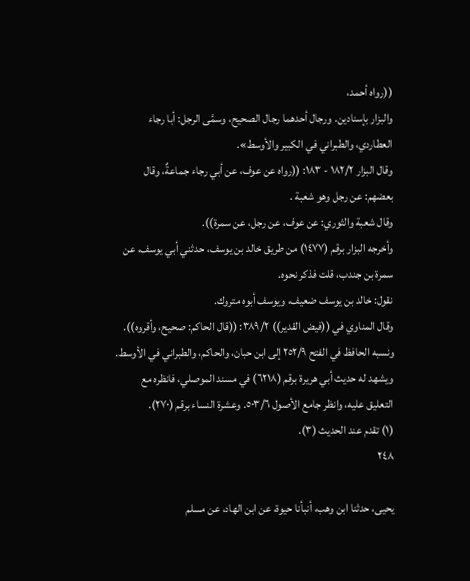((رواه أحمد،
والبزار بإسنادين. ورجال أحدهما رجال الصحيح، وسمَّى الرجل: أبا رجاء
العطاردي، والطبراني في الكبير والأوسط».
وقال البزار ١٨٢/٢ - ١٨٣: ((رواه عن عوف، عن أبي رجاء جماعةٌ، وقال
بعضهم: عن رجل وهو شعبة .
وقال شعبة والثوري: عن عوف، عن رجل، عن سمرة)).
وأخرجه البزار برقم (١٤٧٧) من طريق خالد بن يوسف، حدثني أبي يوسف، عن
سمرة بن جندب، قلت فذكر نحوه.
نقول: خالد بن يوسف ضعيف، ويوسف أبوه متروك.
وقال المناوي في ((فيض القدير)) ٣٨٩/٢: ((قال الحاكم: صحيح، وأقروه)).
ونسبه الحافظ في الفتح ٢٥٢/٩ إلى ابن حبان، والحاكم، والطبراني في الأوسط.
ويشهد له حديث أبي هريرة برقم (٦٢١٨) في مسند الموصلي، فانظره مع
التعليق عليه، وانظر جامع الأصول ٥٠٣/٦. وعشرة النساء برقم (٢٧٠).
(١) تقدم عند الحديث (٣).
٢٤٨

يحيى، حدثنا ابن وهب، أنبأنا حيوة، عن ابن الهاد، عن مسلم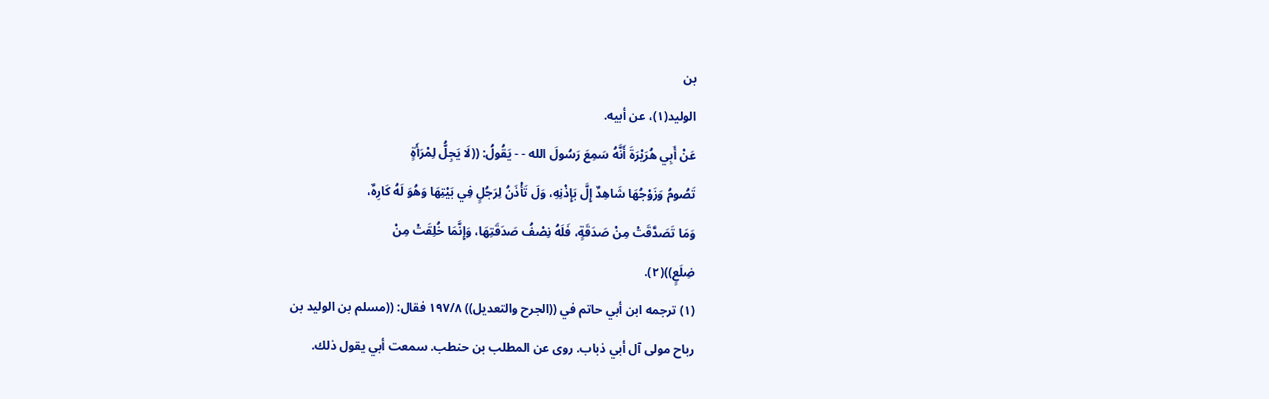بن
الوليد(١)، عن أبيه.
عَنْ أَبِي هُرَيْرَةَ أَنَّهُ سَمِعَ رَسُولَ الله - - يَقُولُ: ((لَا يَجِلُّ لِمْرَأَةٍ
تَصُومُ وَزَوْجُهَا شَاهِدٌ إِلَّ بَإِذْنِهِ، وَلَ تَأْذَنُ لِرَجُلٍ فِي بَيْتِهَا وَهُوَ لَهُ كَارِهٌ،
وَمَا تَصَدَّقَتْ مِنْ صَدَقَةٍ، فَلَهُ نِصْفُ صَدَقَتِهَا، وَإِنَّمَا خُلِقَتْ مِنْ
ضِلَعٍ))(٢).
(١) ترجمه ابن أبي حاتم في ((الجرح والتعديل)) ١٩٧/٨ فقال: ((مسلم بن الوليد بن
رباح مولى آل أبي ذباب. روى عن المطلب بن حنطب. سمعت أبي يقول ذلك.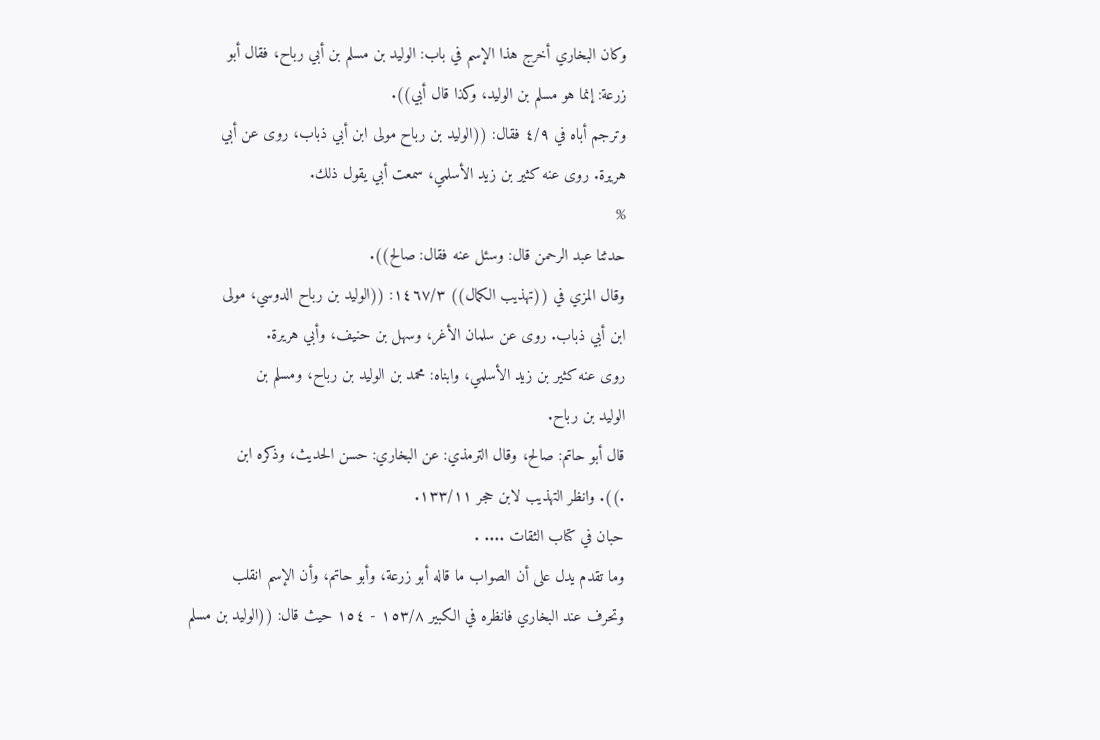وكان البخاري أخرج هذا الإسم في باب: الوليد بن مسلم بن أبي رباح، فقال أبو
زرعة: إنما هو مسلم بن الوليد، وكذا قال أبي)).
وترجم أباه في ٤/٩ فقال: ((الوليد بن رباح مولی ابن أبي ذباب، روی عن أبي
هريرة. روى عنه كثير بن زيد الأسلمي، سمعت أبي يقول ذلك.
%
حدثنا عبد الرحمن قال: وسئل عنه فقال: صالح)).
وقال المزي في ((تهذيب الكمال)) ١٤٦٧/٣: ((الوليد بن رباح الدوسي، مولى
ابن أبي ذباب. روى عن سلمان الأغر، وسهل بن حنيف، وأبي هريرة.
روى عنه كثير بن زيد الأسلمي، وابناه: محمد بن الوليد بن رباح، ومسلم بن
الوليد بن رباح.
قال أبو حاتم: صالح، وقال الترمذي: عن البخاري: حسن الحديث، وذكره ابن
.)). وانظر التهذيب لابن حجر ١٣٣/١١.
حبان في كتاب الثقات .... .
وما تقدم يدل على أن الصواب ما قاله أبو زرعة، وأبو حاتم، وأن الإسم انقلب
وتحرف عند البخاري فانظره في الكبير ١٥٣/٨ - ١٥٤ حيث قال: ((الوليد بن مسلم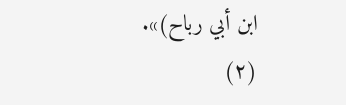ابن أبي رباح)».
(٢)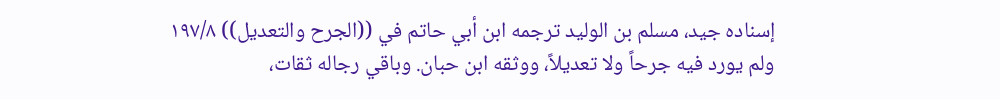إسناده جيد، مسلم بن الوليد ترجمه ابن أبي حاتم في ((الجرح والتعديل)) ١٩٧/٨
ولم يورد فيه جرحاً ولا تعديلاً، ووثقه ابن حبان. وباقي رجاله ثقات،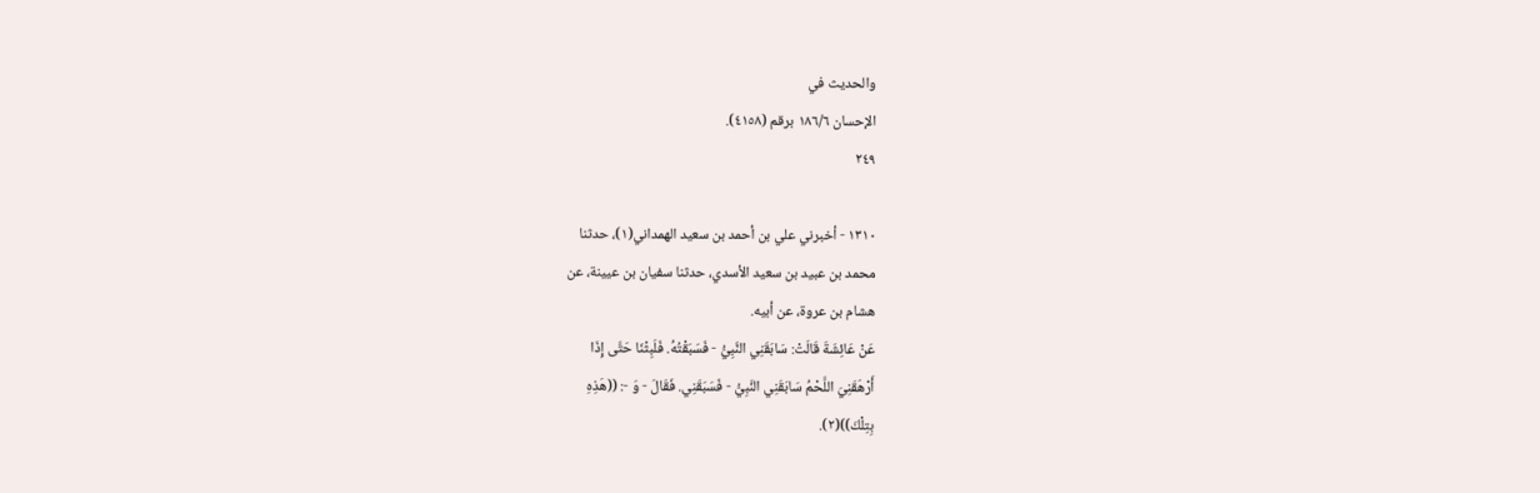والحديث في
الإحسان ١٨٦/٦ برقم (٤١٥٨).
٢٤٩

١٣١٠ - أخبرني علي بن أحمد بن سعيد الهمداني(١)، حدثنا
محمد بن عبيد بن سعيد الأسدي، حدثنا سفيان بن عيينة، عن
هشام بن عروة، عن أبيه.
عَنْ عَائِشَةَ قَالَتْ: سَابَقَنِي النَّبِيُّ - فَسَبَقْتُهُ. فَلَبِثْنَا حَتَّى إِذَا
أَرْهَقَنِيَ اللَّحْمُ سَابَقَنِي النَّبِيُّ - فَسَبَقَنِي. فَقَالَ - وَ -: ((هَذِهِ
بِتِلْكَ))(٢).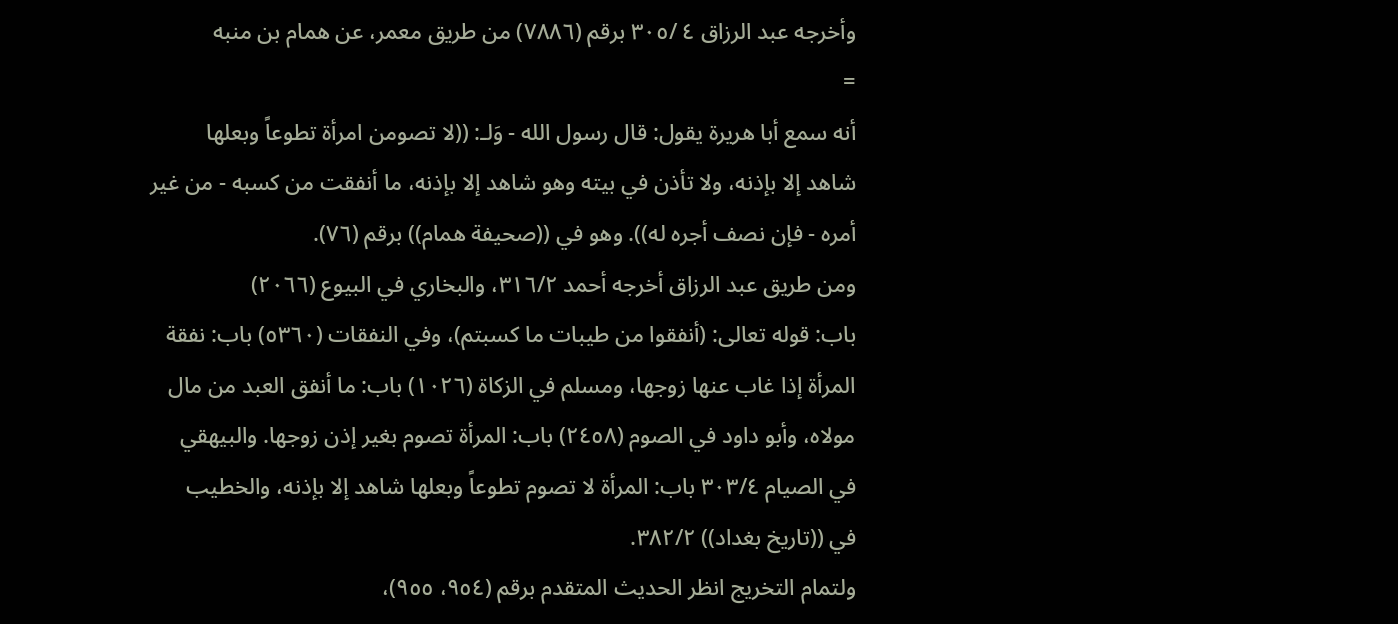وأخرجه عبد الرزاق ٤ /٣٠٥ برقم (٧٨٨٦) من طريق معمر، عن همام بن منبه
=
أنه سمع أبا هريرة يقول: قال رسول الله - وَلـ: ((لا تصومن امرأة تطوعاً وبعلها
شاهد إلا بإذنه، ولا تأذن في بيته وهو شاهد إلا بإذنه، ما أنفقت من کسبه - من غیر
أمره - فإن نصف أجره له)). وهو في ((صحيفة همام)) برقم (٧٦).
ومن طريق عبد الرزاق أخرجه أحمد ٣١٦/٢، والبخاري في البيوع (٢٠٦٦)
باب: قوله تعالى: (أنفقوا من طيبات ما كسبتم)، وفي النفقات (٥٣٦٠) باب: نفقة
المرأة إذا غاب عنها زوجها، ومسلم في الزكاة (١٠٢٦) باب: ما أنفق العبد من مال
مولاه، وأبو داود في الصوم (٢٤٥٨) باب: المرأة تصوم بغير إذن زوجها. والبيهقي
في الصيام ٣٠٣/٤ باب: المرأة لا تصوم تطوعاً وبعلها شاهد إلا بإذنه، والخطيب
في ((تاريخ بغداد)) ٣٨٢/٢.
ولتمام التخريج انظر الحديث المتقدم برقم (٩٥٤، ٩٥٥)،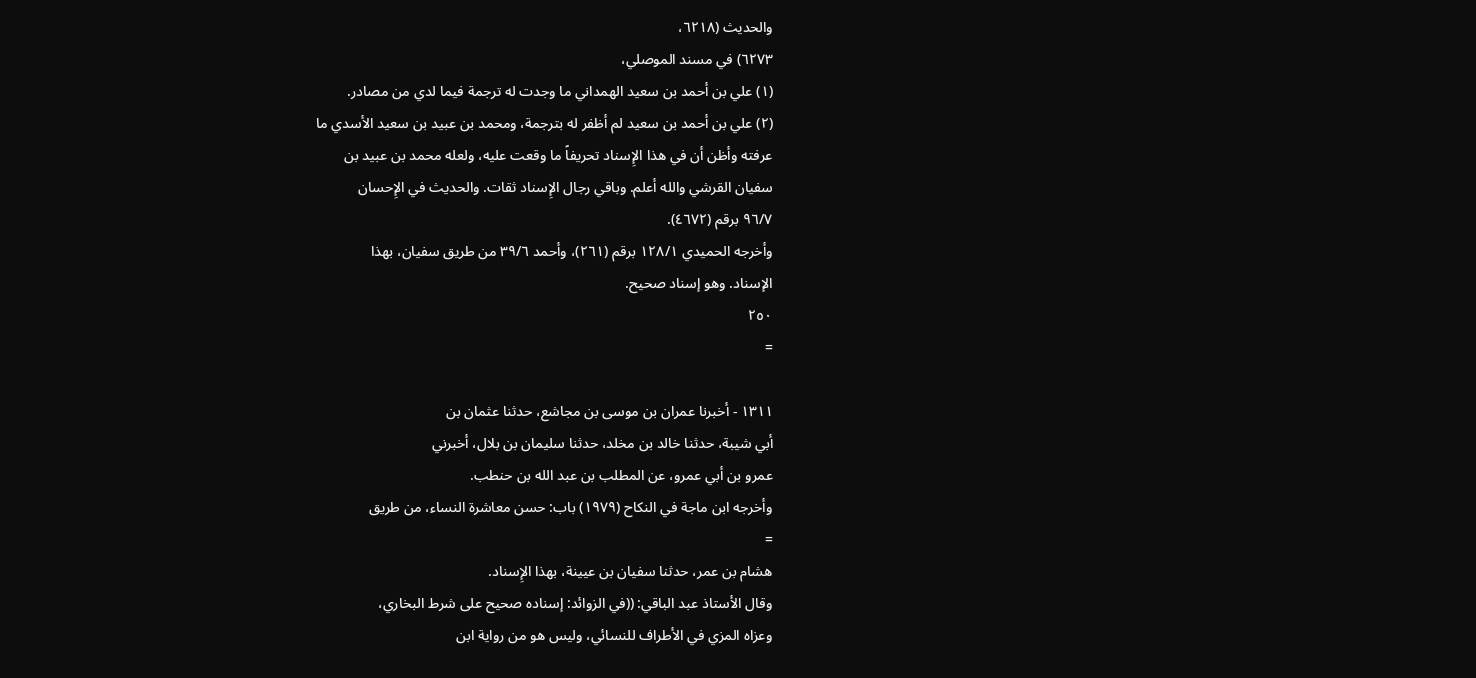والحديث (٦٢١٨،
٦٢٧٣) في مسند الموصلي،
(١) علي بن أحمد بن سعيد الهمداني ما وجدت له ترجمة فيما لدي من مصادر.
(٢) علي بن أحمد بن سعيد لم أظفر له بترجمة، ومحمد بن عبيد بن سعيد الأسدي ما
عرفته وأظن أن في هذا الإِسناد تحريفاً ما وقعت عليه، ولعله محمد بن عبيد بن
سفيان القرشي والله أعلم. وباقي رجال الإِسناد ثقات. والحديث في الإِحسان
٩٦/٧ برقم (٤٦٧٢).
وأخرجه الحميدي ١٢٨/١ برقم (٢٦١)، وأحمد ٣٩/٦ من طريق سفيان، بهذا
الإسناد. وهو إسناد صحيح.
٢٥٠
=

١٣١١ - أخبرنا عمران بن موسى بن مجاشع، حدثنا عثمان بن
أبي شيبة، حدثنا خالد بن مخلد، حدثنا سليمان بن بلال، أخبرني
عمرو بن أبي عمرو، عن المطلب بن عبد الله بن حنطب.
وأخرجه ابن ماجة في النكاح (١٩٧٩) باب: حسن معاشرة النساء، من طريق
=
هشام بن عمر، حدثنا سفيان بن عيينة، بهذا الإِسناد.
وقال الأستاذ عبد الباقي: ((في الزوائد: إسناده صحيح على شرط البخاري،
وعزاه المزي في الأطراف للنسائي، وليس هو من رواية ابن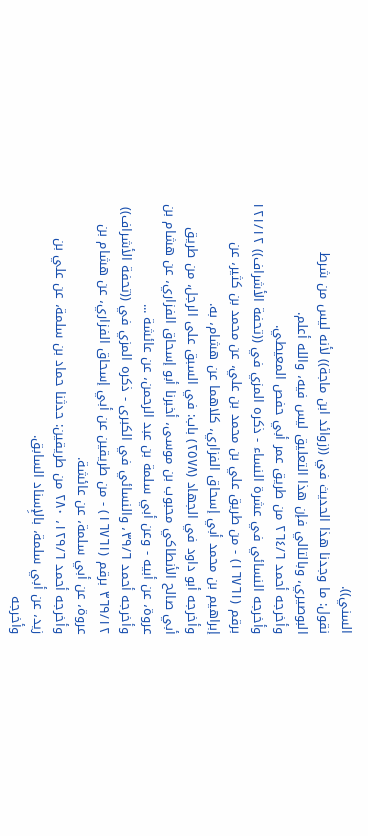السني)).
نقول: ما وجدنا هذا الحديث في ((زوائد ابن ماجة)) لأنه ليس من شرط
البوصيري، وبالتالي فإن هذا التعليق ليس فيه، والله أعلم.
وأخرجه أحمد ٢٦٤/٦ من طريق عمر أبي حفص المعيطي.
وأخرجه النسائي في عشرة النساء - ذكره المزي في ((تحفة الأشراف)) ١٢١/١٢
برقم (١٦٧٦١) - من طريق علي بن محمد بن علي، عن محمد بن كثير، عن
إبراهيم بن محمد أبي إسحاق الفزاري، كلاهما عن هشام، به.
وأخرجه أبو داود في الجهاد (٢٥٧٨) باب: في السبق على الرجل، من طريق
أبي صالح الأنطاكي محبوب بن موسى، أخبرنا أبو إسحاق الفزاري، عن هشام بن
عروة، عن أبيه - وعن أبي سلمة بن عبد الرحمن، عن عائشة ...
وأخرجه أحمد ٣٩/٦، والنسائي في الكبرى - ذكره المزي في ((تحفة الأشراف))
٣٦٩/١٢ برقم (١٦٧٦١) - من طريقين عن أبي إسحاق الفزاري، عن هشام بن
عروة، عن أبي سلمة، عن عائشة.
وأخرجه أحمد ١٢٩/٦، ٢٨٠ من طريقين: حدثنا حماد بن سلمة، عن علي بن
زيد، عن أبي سلمة، بالإِسناد السابق.
وأخرجه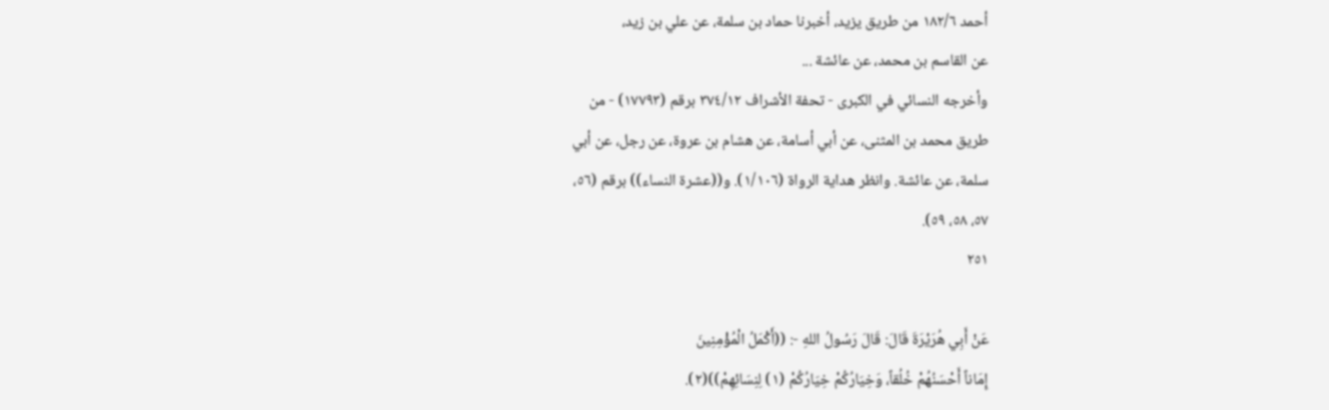أحمد ١٨٢/٦ من طريق يزيد، أخبرنا حماد بن سلمة، عن علي بن زيد،
عن القاسم بن محمد، عن عائشة ...
وأخرجه النسائي في الكبرى - تحفة الأشراف ٣٧٤/١٢ برقم (١٧٧٩٣) - من
طريق محمد بن المثنى، عن أبي أسامة، عن هشام بن عروة، عن رجل، عن أبي
سلمة، عن عائشة. وانظر هداية الرواة (١/١٠٦). و((عشرة النساء)) برقم (٥٦،
٥٧، ٥٨، ٥٩).
٢٥١

عَنْ أَبِي هُرَيْرَةَ قَالَ: قَالَ رَسُولُ اللهِ -: ((أَكْمَلُ الْمُؤْمِنِينَ
إِمَاناً أَحْسَنُهُمْ خُلُقاً، وَخِيَارُكُمْ خِيَارُكُمْ (١) لِنِسَائِهِمْ))(٢).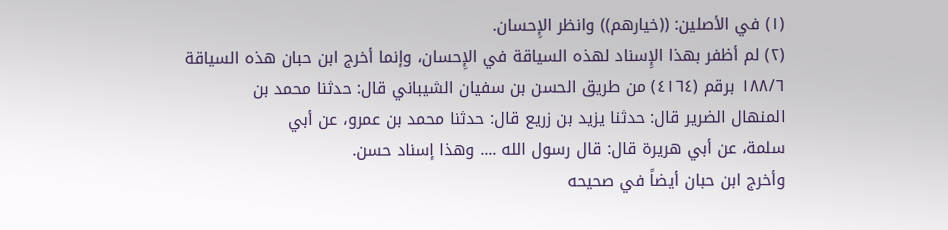(١) في الأصلين: ((خيارهم)) وانظر الإِحسان.
(٢) لم أظفر بهذا الإِسناد لهذه السياقة في الإِحسان، وإنما أخرج ابن حبان هذه السياقة
١٨٨/٦ برقم (٤١٦٤) من طريق الحسن بن سفيان الشيباني قال: حدثنا محمد بن
المنهال الضرير قال: حدثنا يزيد بن زريع قال: حدثنا محمد بن عمرو، عن أبي
سلمة، عن أبي هريرة قال: قال رسول الله .... وهذا إسناد حسن.
وأخرج ابن حبان أيضاً في صحيحه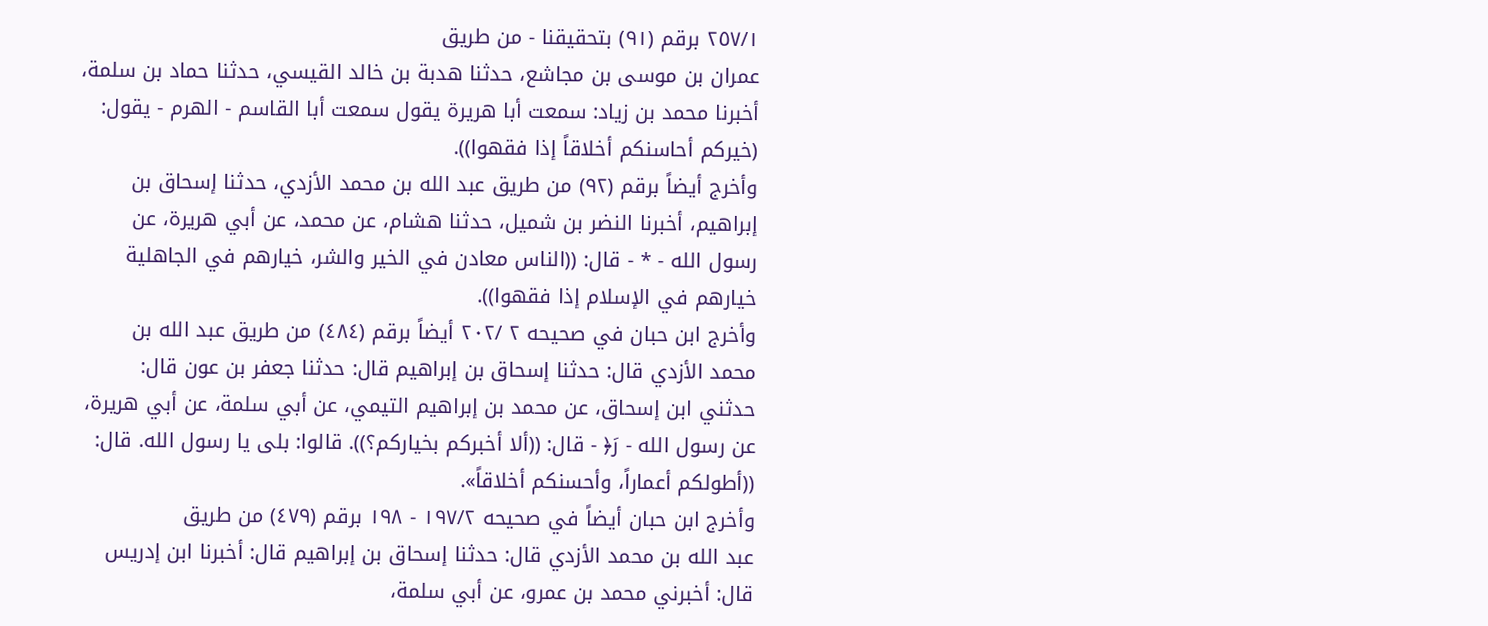٢٥٧/١ برقم (٩١) بتحقيقنا - من طريق
عمران بن موسى بن مجاشع، حدثنا هدبة بن خالد القيسي، حدثنا حماد بن سلمة،
أخبرنا محمد بن زياد: سمعت أبا هريرة يقول سمعت أبا القاسم - الهرم - يقول:
(خيركم أحاسنكم أخلاقاً إذا فقهوا)).
وأخرج أيضاً برقم (٩٢) من طريق عبد الله بن محمد الأزدي، حدثنا إسحاق بن
إبراهيم، أخبرنا النضر بن شميل، حدثنا هشام، عن محمد، عن أبي هريرة، عن
رسول الله - * - قال: ((الناس معادن في الخير والشر، خيارهم في الجاهلية
خيارهم في الإسلام إذا فقهوا)).
وأخرج ابن حبان في صحيحه ٢ /٢٠٢ أيضاً برقم (٤٨٤) من طريق عبد الله بن
محمد الأزدي قال: حدثنا إسحاق بن إبراهيم قال: حدثنا جعفر بن عون قال:
حدثني ابن إسحاق، عن محمد بن إبراهيم التيمي، عن أبي سلمة، عن أبي هريرة،
عن رسول الله - رَ﴿ - قال: ((ألا أخبركم بخياركم؟)). قالوا: بلى يا رسول الله. قال:
((أطولكم أعماراً، وأحسنكم أخلاقاً».
وأخرج ابن حبان أيضاً في صحيحه ١٩٧/٢ - ١٩٨ برقم (٤٧٩) من طريق
عبد الله بن محمد الأزدي قال: حدثنا إسحاق بن إبراهيم قال: أخبرنا ابن إدريس
قال: أخبرني محمد بن عمرو، عن أبي سلمة،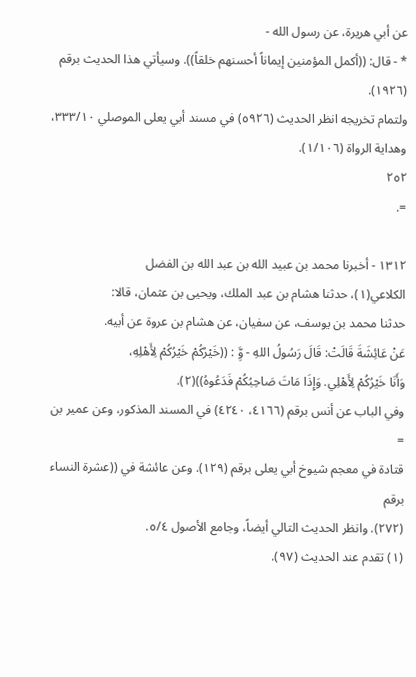عن أبي هريرة، عن رسول الله -
* - قال: ((أكمل المؤمنين إيماناً أحسنهم خلقاً)). وسيأتي هذا الحديث برقم
(١٩٢٦).
ولتمام تخريجه انظر الحديث (٥٩٢٦) في مسند أبي يعلى الموصلي ٣٣٣/١٠،
وهداية الرواة (١/١٠٦).
٢٥٢
=.

١٣١٢ - أخبرنا محمد بن عبيد الله بن عبد الله بن الفضل
الكلاعي(١)، حدثنا هشام بن عبد الملك، ويحيى بن عثمان، قالا:
حدثنا محمد بن يوسف، عن سفيان، عن هشام بن عروة عن أبيه.
عَنْ عَائِشَةَ قَالَتْ: قَالَ رَسُولُ اللهِ - وَِّ : ((خَيْرُكُمْ خَيْرُكُمْ لِأَهْلِهِ،
وَأَنَا خَيْرُكُمْ لِأَهْلِي. وَإِذَا مَاتَ صَاحِبُكُمْ فَدَعُوهُ))(٢).
وفي الباب عن أنس برقم (٤١٦٦، ٤٢٤٠) في المسند المذكور، وعن عمير بن
=
قتادة في معجم شيوخ أبي يعلى برقم (١٢٩). وعن عائشة في ((عشرة النساء برقم
(٢٧٢). وانظر الحديث التالي أيضاً، وجامع الأصول ٥/٤.
(١) تقدم عند الحديث (٩٧).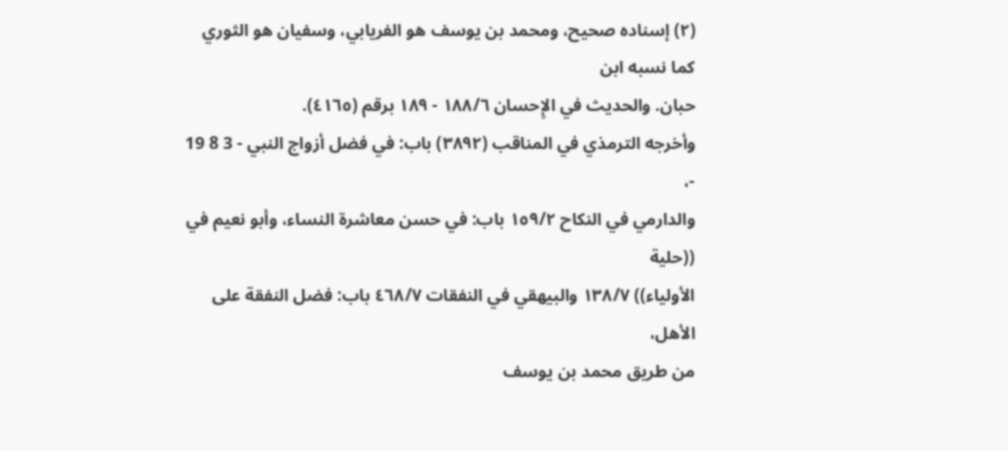(٢) إسناده صحيح، ومحمد بن يوسف هو الفريابي، وسفيان هو الثوري كما نسبه ابن
حبان. والحديث في الإِحسان ١٨٨/٦ - ١٨٩ برقم (٤١٦٥).
وأخرجه الترمذي في المناقب (٣٨٩٢) باب: في فضل أزواج النبي - 3 8 19 -،
والدارمي في النكاح ١٥٩/٢ باب: في حسن معاشرة النساء، وأبو نعيم في ((حلية
الأولياء)) ١٣٨/٧ والبيهقي في النفقات ٤٦٨/٧ باب: فضل النفقة على الأهل،
من طريق محمد بن يوسف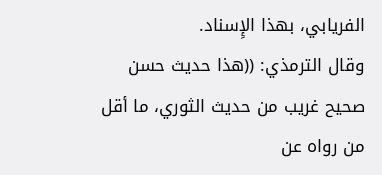الفريابي، بهذا الإِسناد.
وقال الترمذي: ((هذا حديث حسن صحيح غريب من حديث الثوري، ما أقل
من رواه عن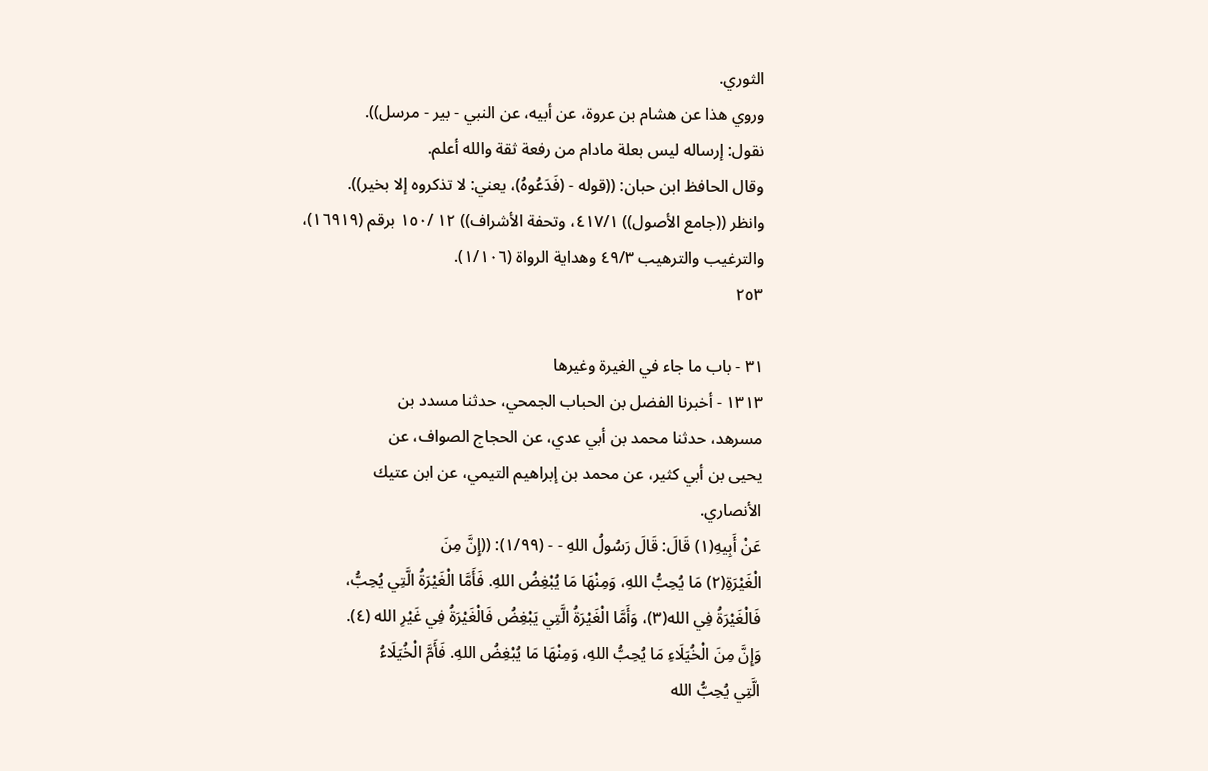الثوري.
وروي هذا عن هشام بن عروة، عن أبيه، عن النبي - بير - مرسل)).
نقول: إرساله ليس بعلة مادام من رفعة ثقة والله أعلم.
وقال الحافظ ابن حبان: ((قوله - (فَدَعُوهُ)، يعني: لا تذكروه إلا بخير)).
وانظر ((جامع الأصول)) ٤١٧/١، وتحفة الأشراف)) ١٢ /١٥٠ برقم (١٦٩١٩)،
والترغيب والترهيب ٤٩/٣ وهداية الرواة (١/١٠٦).
٢٥٣

٣١ - باب ما جاء في الغيرة وغيرها
١٣١٣ - أخبرنا الفضل بن الحباب الجمحي، حدثنا مسدد بن
مسرهد، حدثنا محمد بن أبي عدي، عن الحجاج الصواف، عن
يحيى بن أبي كثير، عن محمد بن إبراهيم التيمي، عن ابن عتيك
الأنصاري.
عَنْ أَبِيهِ(١) قَالَ: قَالَ رَسُولُ اللهِ - - (١/٩٩): ((إِنَّ مِنَ
الْغَيْرَةِ(٢) مَا يُحِبُّ اللهِ، وَمِنْهَا مَا يُبْغِضُ اللهِ. فَأَمَّا الْغَيْرَةُ الَّتِي يُحِبُّ،
فَالْغَيْرَةُ فِي الله(٣)، وَأَمَّا الْغَيْرَةُ الَّتِي يَبْغِضُ فَالْغَيْرَةُ فِي غَيْرِ الله (٤).
وَإِنَّ مِنَ الْخُيَلَاءِ مَا يُحِبُّ اللهِ، وَمِنْهَا مَا يُبْغِضُ اللهِ. فَأَمَّ الْخُيَلَاءُ
الَّتِي يُحِبُّ الله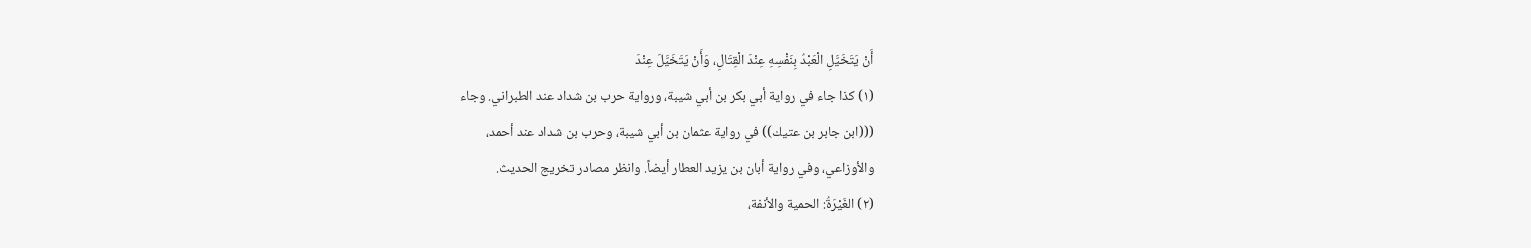أَنْ يَتَخَيَّلِ الْعَبْدُ بِنَفْسِهِ عِنْدَ الْقِتَالِ، وَأَنْ يَتَخَيَّلَ عِنْدَ
(١) كذا جاء في رواية أبي بكر بن أبي شيبة، ورواية حرب بن شداد عند الطبراني. وجاء
(((ابن جابر بن عتيك)) في رواية عثمان بن أبي شيبة، وحرب بن شداد عند أحمد،
والأوزاعي، وفي رواية أبان بن يزيد العطار أيضاً. وانظر مصادر تخريج الحديث.
(٢) الغَيْرَةُ: الحمية والأنفة،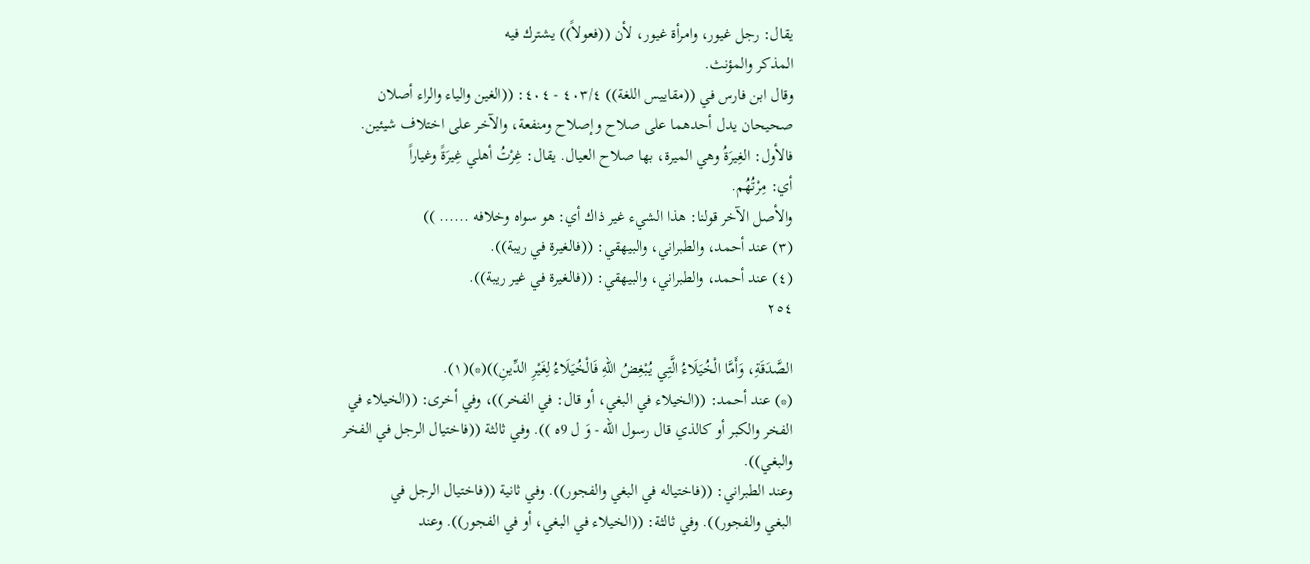يقال: رجل غيور، وامرأة غيور، لأن ((فعولاً)) يشترك فيه
المذكر والمؤنث.
وقال ابن فارس في ((مقاييس اللغة)) ٤٠٣/٤ - ٤٠٤: ((الغين والياء والراء أصلان
صحيحان يدل أحدهما على صلاح وإصلاح ومنفعة، والآخر على اختلاف شيئين.
فالأول: الغِيرَةُ وهي الميرة، بها صلاح العيال. يقال: غِرْتُ أهلي غِيرَةً وغياراً
أي: مِرْتُهُم.
والأصل الآخر قولنا: هذا الشيء غير ذاك أي: هو سواه وخلافه ...... ))
(٣) عند أحمد، والطبراني، والبيهقي: ((فالغيرة في ريبة)).
(٤) عند أحمد، والطبراني، والبيهقي: ((فالغيرة في غير ريبة)).
٢٥٤

الصَّدَقَةِ، وَأَمَّا الْخُيَلَاءُ الَّتِي يُبْغِضُ اللهِ فَالْخُيَلَاءُ لِغَيْرِ الدِّينِ))(*)(١).
(*) عند أحمد: ((الخيلاء في البغي، أو قال: في الفخر))، وفي أخرى: ((الخيلاء في
الفخر والكبر أو كالذي قال رسول الله - وَ ل 9ه )). وفي ثالثة ((فاختيال الرجل في الفخر
والبغي)).
وعند الطبراني: ((فاختياله في البغي والفجور)). وفي ثانية ((فاختيال الرجل في
البغي والفجور)). وفي ثالثة: ((الخيلاء في البغي، أو في الفجور)). وعند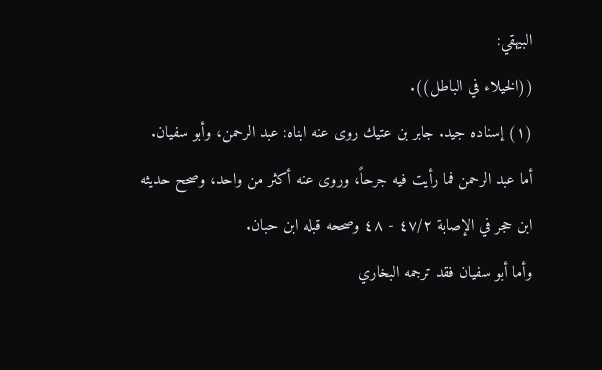البيهقي:
((الخيلاء في الباطل)).
(١) إسناده جيد. جابر بن عتيك روى عنه ابناه: عبد الرحمن، وأبو سفيان.
أما عبد الرحمن فما رأيت فيه جرحاً، وروى عنه أكثر من واحد، وصحح حديثه
ابن حجر في الإصابة ٤٧/٢ - ٤٨ وصححه قبله ابن حبان.
وأما أبو سفيان فقد ترجمه البخاري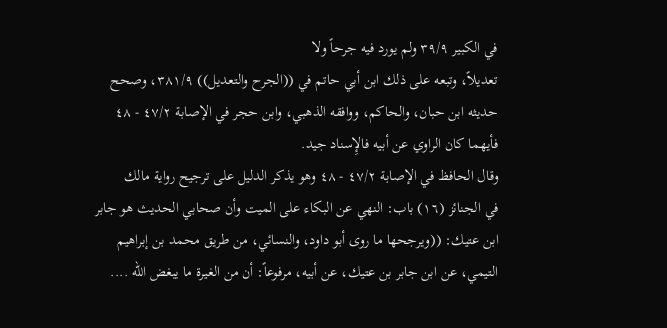في الكبير ٣٩/٩ ولم يورد فيه جرحاً ولا
تعديلاً، وتبعه على ذلك ابن أبي حاتم في ((الجرح والتعديل)) ٣٨١/٩، وصحح
حديثه ابن حبان، والحاكم، ووافقه الذهبي، وابن حجر في الإصابة ٤٧/٢ - ٤٨
فأيهما کان الراوي عن أبيه فالإِسناد جيد.
وقال الحافظ في الإصابة ٤٧/٢ - ٤٨ وهو يذكر الدليل على ترجيح رواية مالك
في الجنائز (١٦) باب: النهي عن البكاء على الميت وأن صحابي الحديث هو جابر
ابن عتيك: ((ويرجحها ما روى أبو داود، والنسائي، من طريق محمد بن إبراهيم
التيمي، عن ابن جابر بن عتيك، عن أبيه، مرفوعاً: أن من الغيرة ما يبغض الله ....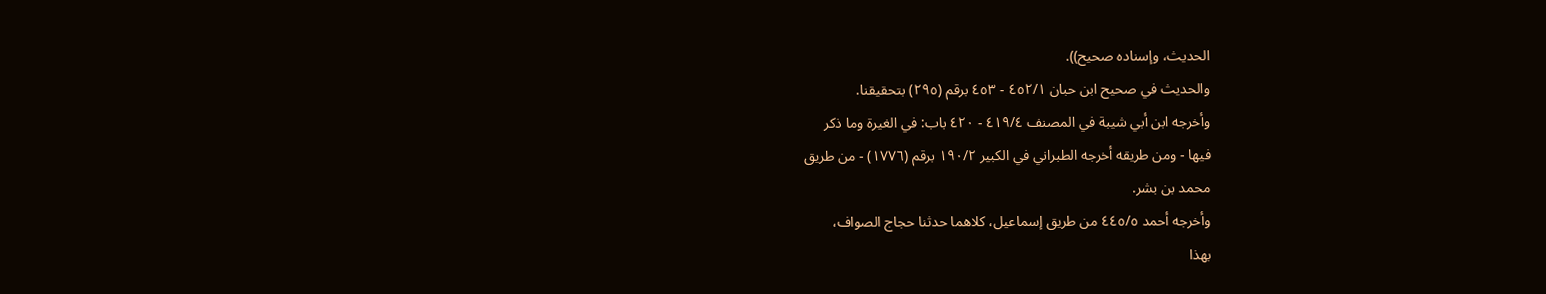الحديث، وإسناده صحيح)).
والحديث في صحيح ابن حبان ٤٥٢/١ - ٤٥٣ برقم (٢٩٥) بتحقيقنا.
وأخرجه ابن أبي شيبة في المصنف ٤١٩/٤ - ٤٢٠ باب: في الغيرة وما ذكر
فيها - ومن طريقه أخرجه الطبراني في الكبير ١٩٠/٢ برقم (١٧٧٦) - من طريق
محمد بن بشر.
وأخرجه أحمد ٤٤٥/٥ من طريق إسماعيل، كلاهما حدثنا حجاج الصواف،
بهذا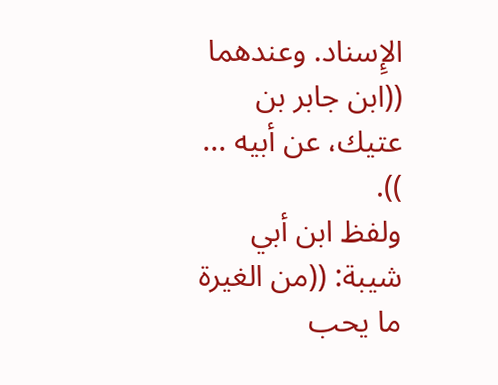الإِسناد. وعندهما ((ابن جابر بن عتيك، عن أبيه ... )).
ولفظ ابن أبي شيبة: ((من الغيرة ما يحب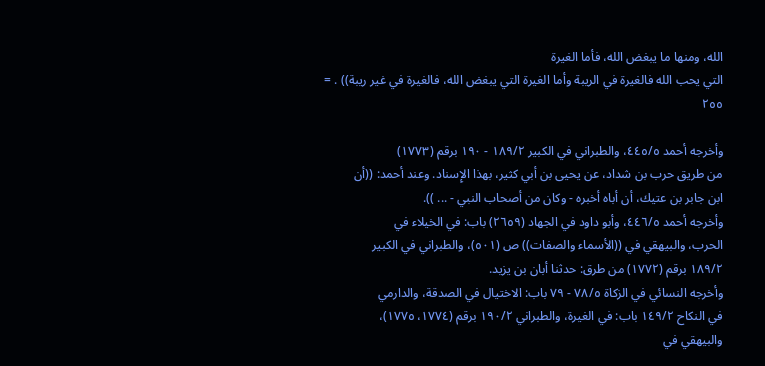الله، ومنها ما يبغض الله، فأما الغيرة
التي يحب الله فالغيرة في الريبة وأما الغيرة التي يبغض الله، فالغيرة في غير ريبة)) . =
٢٥٥

وأخرجه أحمد ٤٤٥/٥، والطبراني في الكبير ١٨٩/٢ - ١٩٠ برقم (١٧٧٣)
من طريق حرب بن شداد، عن يحيى بن أبي كثير، بهذا الإِسناد. وعند أحمد: ((أن
ابن جابر بن عتيك، أن أباه أخبره - وكان من أصحاب النبي - ... )).
وأخرجه أحمد ٤٤٦/٥، وأبو داود في الجهاد (٢٦٥٩) باب: في الخيلاء في
الحرب، والبيهقي في ((الأسماء والصفات)) ص (٥٠١)، والطبراني في الكبير
١٨٩/٢ برقم (١٧٧٢) من طرق: حدثنا أبان بن يزيد.
وأخرجه النسائي في الزكاة ٧٨/٥ - ٧٩ باب: الاختيال في الصدقة، والدارمي
في النكاح ١٤٩/٢ باب: في الغيرة، والطبراني ١٩٠/٢ برقم (١٧٧٤، ١٧٧٥)،
والبيهقي في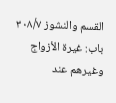القسم والنشوز ٣٠٨/٧ باب: غيرة الأزواج وغيرهم عند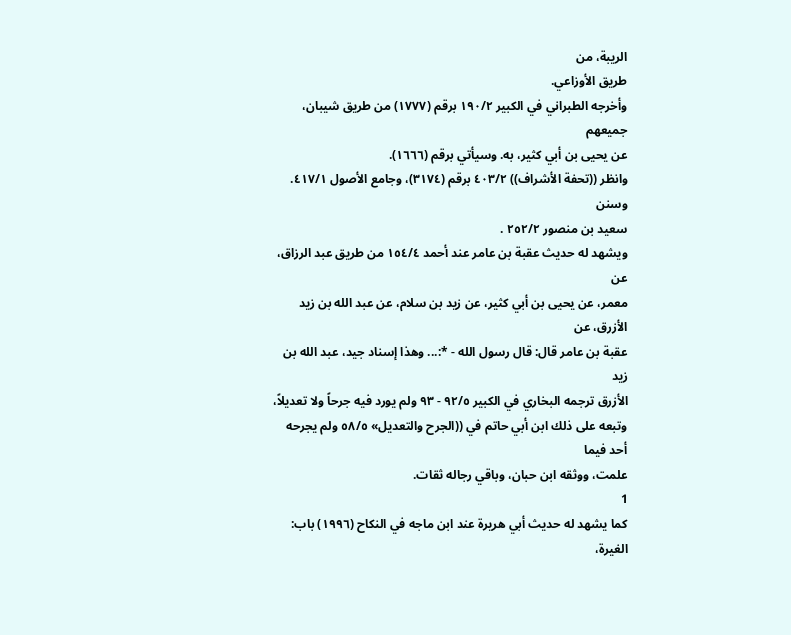الريبة، من
طريق الأوزاعي.
وأخرجه الطبراني في الكبير ١٩٠/٢ برقم (١٧٧٧) من طريق شيبان، جميعهم
عن يحيى بن أبي كثير، به. وسيأتي برقم (١٦٦٦).
وانظر ((تحفة الأشراف)) ٤٠٣/٢ برقم (٣١٧٤)، وجامع الأصول ٤١٧/١. وسنن
سعيد بن منصور ٢٥٢/٢ .
ويشهد له حديث عقبة بن عامر عند أحمد ١٥٤/٤ من طريق عبد الرزاق، عن
معمر، عن يحيى بن أبي كثير، عن زيد بن سلام، عن عبد الله بن زيد الأزرق، عن
عقبة بن عامر قال: قال رسول الله - *:... وهذا إسناد جيد، عبد الله بن زيد
الأزرق ترجمه البخاري في الكبير ٩٢/٥ - ٩٣ ولم يورد فيه جرحاً ولا تعديلاً،
وتبعه على ذلك ابن أبي حاتم في ((الجرح والتعديل» ٥٨/٥ ولم يجرحه أحد فيما
علمت، ووثقه ابن حبان، وباقي رجاله ثقات.
1
كما يشهد له حديث أبي هريرة عند ابن ماجه في النكاح (١٩٩٦) باب: الغيرة،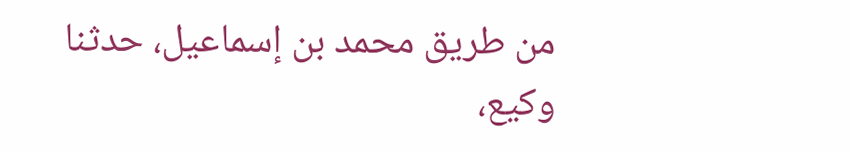من طريق محمد بن إسماعيل، حدثنا وكيع،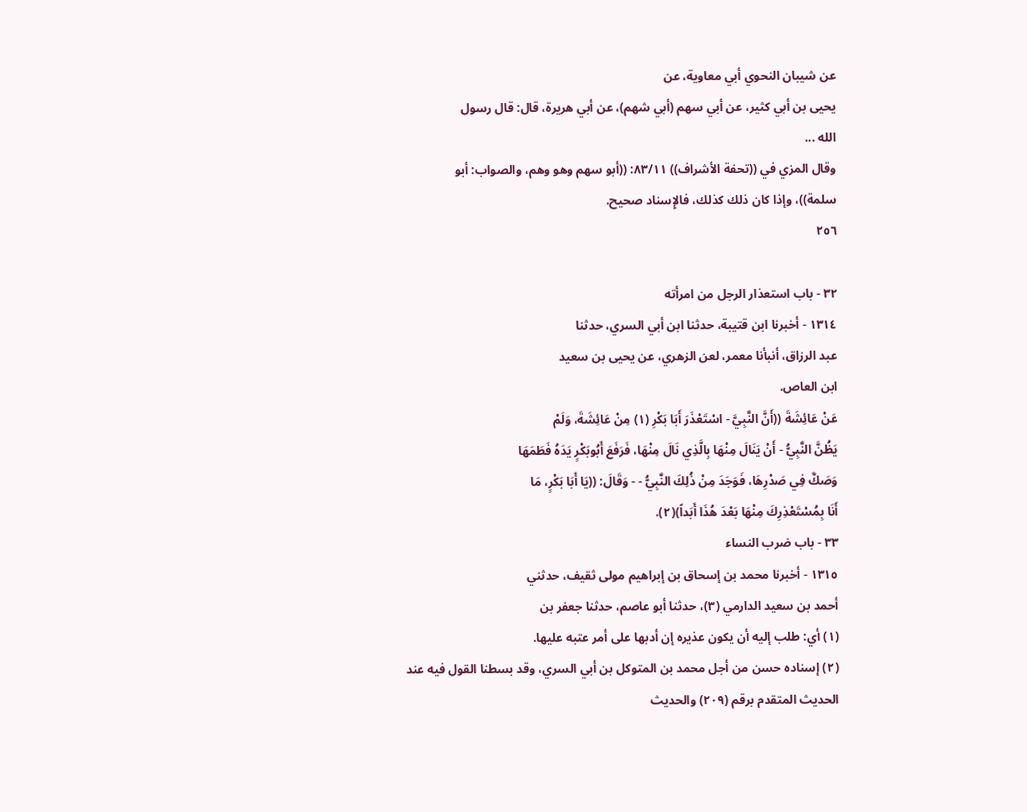عن شيبان النحوي أبي معاوية، عن
يحيى بن أبي كثير، عن أبي سهم (أبي شهم)، عن أبي هريرة، قال: قال رسول
الله ...
وقال المزي في ((تحفة الأشراف)) ٨٣/١١: ((أبو سهم وهو وهم، والصواب: أبو
سلمة))، وإذا كان ذلك كذلك، فالإِسناد صحيح.
٢٥٦

٣٢ - باب استعذار الرجل من امرأته
١٣١٤ - أخبرنا ابن قتيبة، حدثنا ابن أبي السري، حدثنا
عبد الرزاق، أنبأنا معمر، لعن الزهري، عن يحيى بن سعيد
ابن العاص.
عَنْ عَائِشَةَ ((أَنَّ النَّبِيَّ - اسْتَعْذَرَ أَبَا بَكْرِ (١) مِنْ عَائِشَةَ، وَلَمْ
يَظُنَّ النَّبِيُّ - أَنْ يَنَالَ مِنْهَا بِالَّذِي نَالَ مِنْهَا، فَرَفَعَ أَبُوبَكْرٍ يَدَهُ فَطَمَهَا
وَصَكَّ فِي صَدْرِهَا، فَوَجَدَ مِنْ ذُلِكَ النَّبِيُّ - - وَقَالَ: ((يَا أَبَا بَكْرٍ، مَا
أَنَا بِمُسْتَعْذِرِكَ مِنْهَا بَعْدَ هُذَا أَبَداً)(٢).
٣٣ - باب ضرب النساء
١٣١٥ - أخبرنا محمد بن إسحاق بن إبراهيم مولى ثقيف، حدثني
أحمد بن سعيد الدارمي (٣)، حدثنا أبو عاصم، حدثنا جعفر بن
(١) أي: طلب إليه أن يكون عذيره إن أدبها على أمر عتبه عليها.
(٢) إسناده حسن من أجل محمد بن المتوكل بن أبي السري، وقد بسطنا القول فيه عند
الحديث المتقدم برقم (٢٠٩) والحديث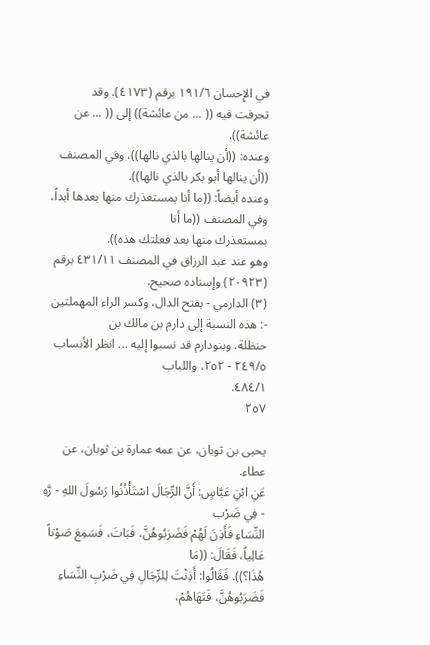في الإِحسان ١٩١/٦ برقم (٤١٧٣). وقد
تحرفت فيه (( ... من عائشة)) إلى (( ... عن عائشة)).
وعنده: ((أن ينالها بالذي نالها))، وفي المصنف ((أن ينالها أبو بكر بالذي نالها)).
وعنده أيضاً: ((ما أنا بمستعذرك منها بعدها أبداً، وفي المصنف ((ما أنا
بمستعذرك منها بعد فعلتك هذه)).
وهو عند عبد الرزاق في المصنف ٤٣١/١١ برقم (٢٠٩٢٣) وإسناده صحيح.
(٣) الدارمي - بفتح الدال، وكسر الراء المهملتين -: هذه النسبة إلى دارم بن مالك بن
حنظلة، وبنودارم قد نسبوا إليه ... انظر الأنساب ٢٤٩/٥ - ٢٥٢، واللباب
٤٨٤/١.
٢٥٧

يحيى بن ثوبان، عن عمه عمارة بن ثوبان، عن عطاء.
عَنِ ابْنِ عَبَّاسٍ: أَنَّ الرِّجَالَ اسْتَأْذُنُوا رَسُولَ اللهِ - رَّهِ - فِي ضَرْب
النِّسَاءِ فَأَذِنَ لَهُمْ فَضَرَبُوهُنَّ، فَبَاتَ، فَسَمِعَ صَوْتاً عَالِياً، فَقَالَ: ((مَا
هُذَا؟)). فَقَالُوا: أَذِنْتَ لِلرِّجَالِ فِي ضَرْبِ النِّسَاءِ فَضَرَبُوهُنَّ، فَنَهَاهُمْ،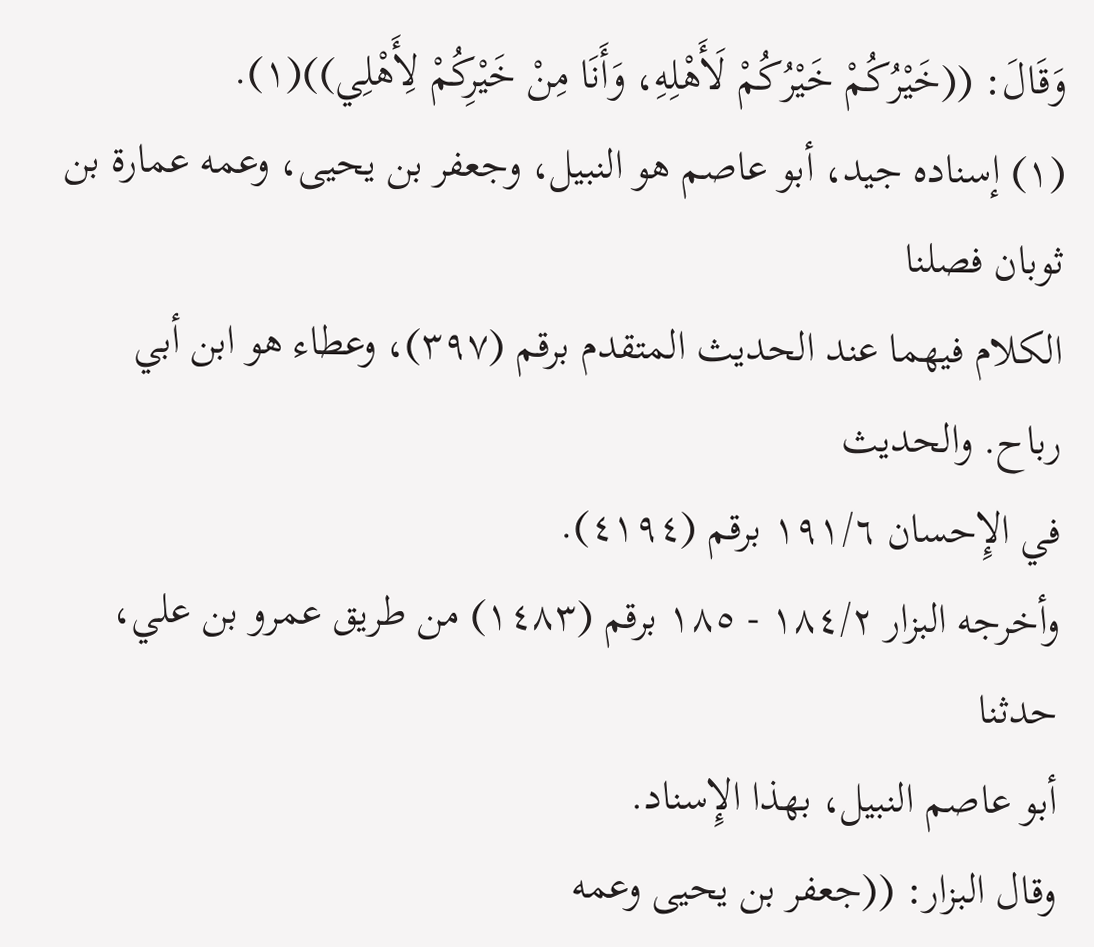وَقَالَ: ((خَيْرُكُمْ خَيْرُكُمْ لَأَهْلِهِ، وَأَنَا مِنْ خَيْرِكُمْ لِأَهْلِي))(١).
(١) إسناده جيد، أبو عاصم هو النبيل، وجعفر بن يحيى، وعمه عمارة بن ثوبان فصلنا
الكلام فيهما عند الحديث المتقدم برقم (٣٩٧)، وعطاء هو ابن أبي رباح. والحديث
في الإِحسان ١٩١/٦ برقم (٤١٩٤).
وأخرجه البزار ١٨٤/٢ - ١٨٥ برقم (١٤٨٣) من طريق عمرو بن علي، حدثنا
أبو عاصم النبيل، بهذا الإِسناد.
وقال البزار: ((جعفر بن يحيى وعمه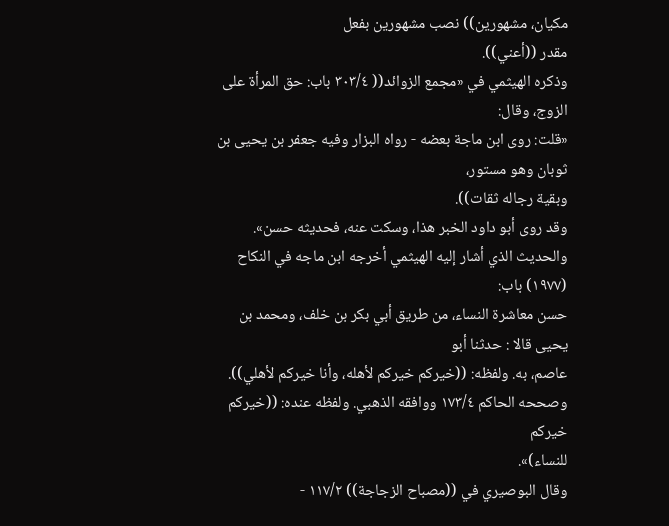مكيان، مشهورين)) نصب مشهورين بفعل
مقدر ((أعني)).
وذكره الهيثمي في «مجمع الزوائد(( ٣٠٣/٤ باب: حق المرأة على الزوج، وقال:
«قلت: روى ابن ماجة بعضه - رواه البزار وفيه جعفر بن یحیی بن ثوبان وهو مستور،
وبقية رجاله ثقات)).
وقد روى أبو داود الخبر هذا، وسكت عنه، فحدیثه حسن».
والحديث الذي أشار إليه الهيثمي أخرجه ابن ماجه في النكاح (١٩٧٧) باب:
حسن معاشرة النساء، من طريق أبي بكر بن خلف، ومحمد بن یحیی قالا : حدثنا أبو
عاصم، به. ولفظه: ((خيركم خيركم لأهله، وأنا خيركم لأهلي)).
وصححه الحاكم ١٧٣/٤ ووافقه الذهبي. ولفظه عنده: ((خيركم خيركم
للنساء)».
وقال البوصيري في ((مصباح الزجاجة)) ١١٧/٢ -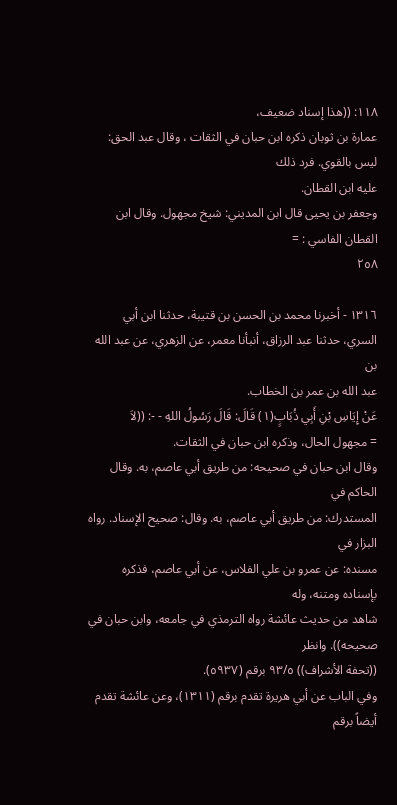١١٨: ((هذا إسناد ضعيف،
عمارة بن ثوبان ذكره ابن حبان في الثقات ، وقال عبد الحق: ليس بالقوي. فرد ذلك
عليه ابن القطان.
وجعفر بن يحيى قال ابن المديني: شيخ مجهول. وقال ابن القطان الفاسي : =
٢٥٨

١٣١٦ - أخبرنا محمد بن الحسن بن قتيبة، حدثنا ابن أبي
السري، حدثنا عبد الرزاق، أنبأنا معمر، عن الزهري، عن عبد الله بن
عبد الله بن عمر بن الخطاب.
عَنْ إِيَاسِ بْنِ أَبِي ذُبَابٍ(١) قَالَ: قَالَ رَسُولُ اللهِ - -: ((لاَ
= مجهول الحال، وذكره ابن حبان في الثقات.
وقال ابن حبان في صحيحه: من طريق أبي عاصم، به. وقال الحاكم في
المستدرك: من طريق أبي عاصم، به. وقال: صحيح الإسناد. رواه البزار في
مسنده: عن عمرو بن علي الفلاس، عن أبي عاصم، فذكره بإسناده ومتنه، وله
شاهد من حديث عائشة رواه الترمذي في جامعه، وابن حبان في صحيحه)). وانظر
((تحفة الأشراف)) ٩٣/٥ برقم (٥٩٣٧).
وفي الباب عن أبي هريرة تقدم برقم (١٣١١)، وعن عائشة تقدم أيضاً برقم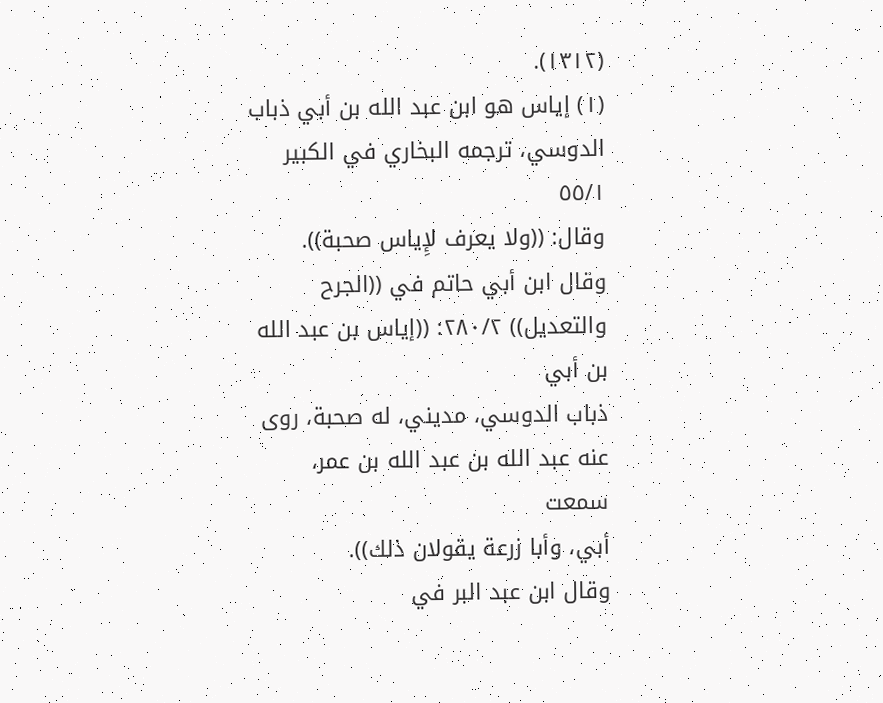(١٣١٢).
(١) إياس هو ابن عبد الله بن أبي ذباب الدوسي، ترجمه البخاري في الكبير ٥٥/١
وقال: ((ولا يعرف لإِياس صحبة)).
وقال ابن أبي حاتم في ((الجرح والتعديل)) ٢٨٠/٢: ((إياس بن عبد الله بن أبي
ذباب الدوسي، مديني، له صحبة، روى عنه عبد الله بن عبد الله بن عمر، سمعت
أبي، وأبا زرعة يقولان ذلك)).
وقال ابن عبد البر في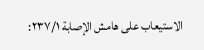الاستيعاب على هامش الإصابة ٢٣٧/١: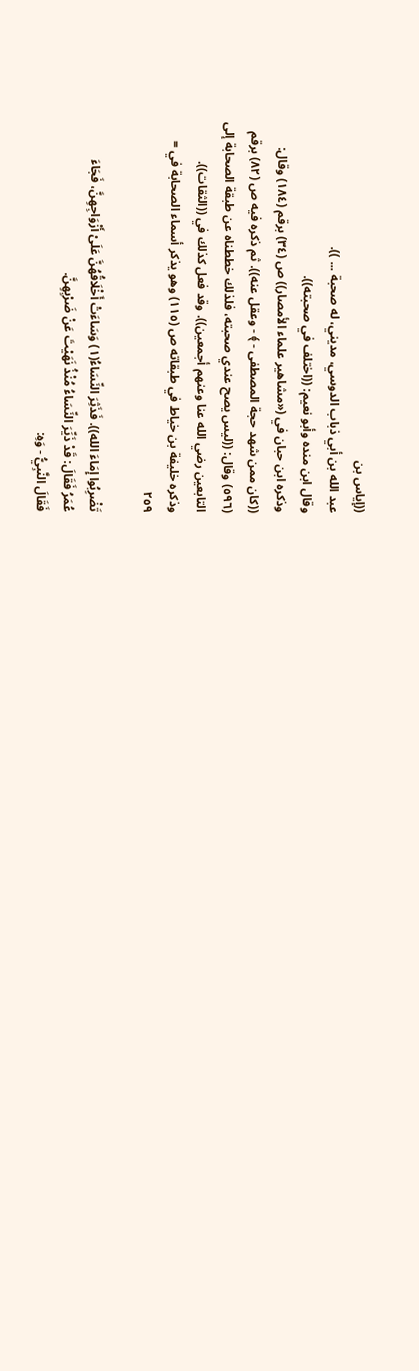((إياس بن
عبد الله بن أبي ذباب الدوسي، مديني، له صحبة ... )).
وقال ابن منده وأبو نعيم: ((اختلف في صحبته)).
وذكره ابن حبان في («مشاهير علماء الأمصار)) ص (٣٤) برقم (١٨٤) وقال:
((كان ممن شهد حجة المصطفى - ﴾ - وعقل عنه)). ثم ذكره فيه ص (٨٢) برقم
(٥٩٦) وقال: ((ليس يصح عندي صحبته، فلذلك خططناه عن طبقة الصحابة إلى
التابعين رضي الله عنا وعنهم أجمعين)). وقد فعل كذلك في ((الثقات)).
وذكره خليفة بن خياط في طبقاته ص (١١٥) وهو يذكر أسماء الصحابة في =
٢٥٩

تَضْرِبُوا إِمَاءَ الله)). فَذَثِرَ النِّسَاءُ(١) وَسَاءَتْ أَخْلَاقُهُنَّ عَلَىْ أَزْوَاجِهِنَّ، فَجَاءَ
عُمَرُ فَقَالَ: قَدْ ذَيِّرَ النِّسَاءُ مُنْذُ نَهَيْتَ عَنْ ضَرْبِهِنَّ.
فَقَالَ النَّبِيُّ - وَهِ: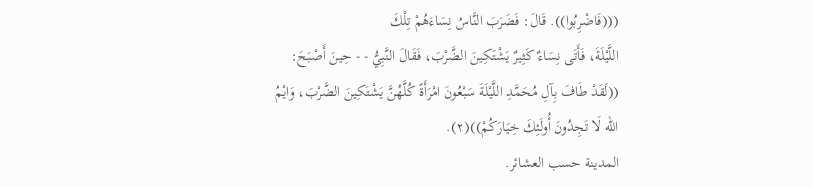(((فَاضْرِبُوا)). قَالَ: فَضَرَبَ النَّاسُ نِسَاءَهُمْ تِلْكَ
اللَّيْلَةَ، فَأَتَى نِسَاءٌ كَثِيرٌ يَشْتَكِينَ الضَّرْبَ، فَقَالَ النَّبِيُّ - - حِينَ أَصْبَحَ:
((لَقَدْ طَافَ بِآلِ مُحَمَّدِ اللَّيْلَةَ سَبْعُونَ امْرَأَةً كُلَّهُنَّ يَشْتَكِينَ الضَّرْبَ، وَايْمُ
الله لَا تَجِدُونَ أُولَئِكَ خِيَارَكُمْ))(٢).
المدينة حسب العشائر.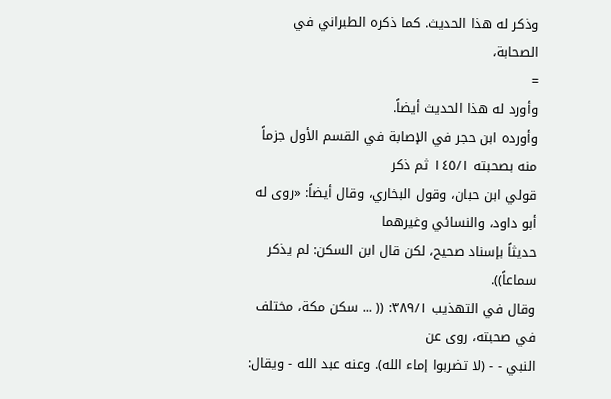وذكر له هذا الحديث. كما ذكره الطبراني في الصحابة،
=
وأورد له هذا الحديث أيضاً.
وأورده ابن حجر في الإصابة في القسم الأول جزماً منه بصحبته ١٤٥/١ ثم ذكر
قولي ابن حبان، وقول البخاري، وقال أيضاً: «روی له أبو داود، والنسائي وغيرهما
حديثاً بإسناد صحيح، لكن قال ابن السكن: لم يذكر سماعاً)).
وقال في التهذيب ٣٨٩/١: (( ... سکن مكة، مختلف في صحبته، روی عن
النبي - - (لا تضربوا إماء الله). وعنه عبد الله - ويقال: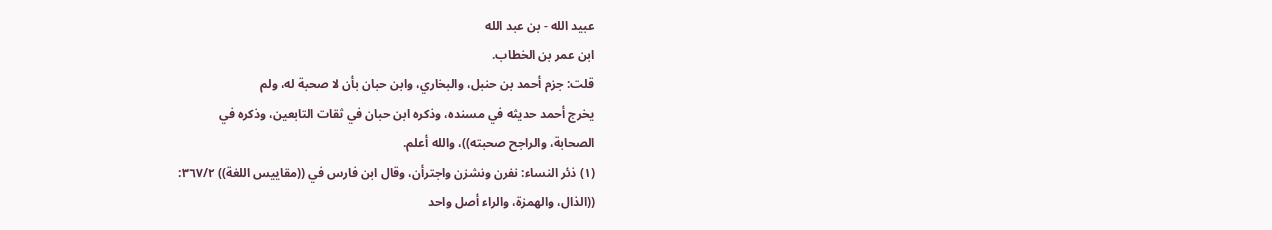عبيد الله - بن عبد الله
ابن عمر بن الخطاب.
قلت: جزم أحمد بن حنبل، والبخاري، وابن حبان بأن لا صحبة له، ولم
يخرج أحمد حديثه في مسنده، وذكره ابن حبان في ثقات التابعين، وذكره في
الصحابة، والراجح صحبته))، والله أعلم.
(١) ذئر النساء: نفرن ونشزن واجترأن، وقال ابن فارس في ((مقاييس اللغة)) ٣٦٧/٢:
((الذال، والهمزة، والراء أصل واحد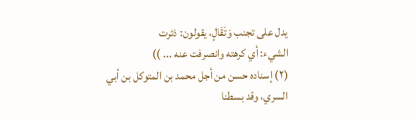يدل على تجنب وَتَقَالٍ، يقولون: ذئرت
الشيء: أي كرهته وانصرفت عنه ... ))
(٢) إسناده حسن من أجل محمد بن المتوكل بن أبي السري، وقد بسطنا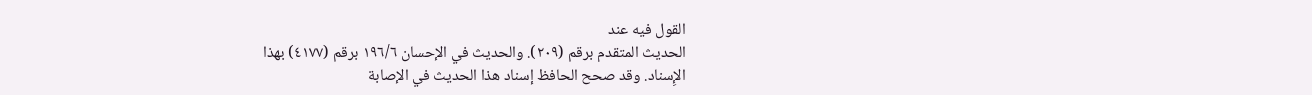القول فيه عند
الحديث المتقدم برقم (٢٠٩). والحديث في الإحسان ١٩٦/٦ برقم (٤١٧٧) بهذا
الإِسناد. وقد صحح الحافظ إسناد هذا الحديث في الإصابة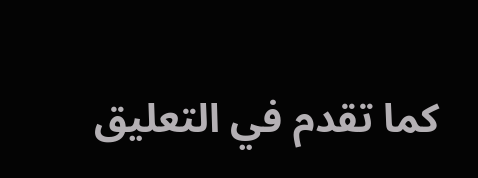كما تقدم في التعليق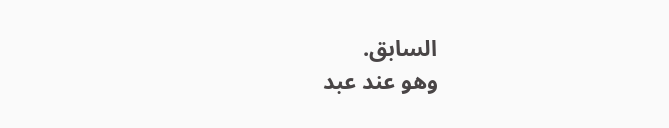السابق.
وهو عند عبد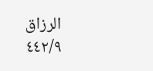الرزاق ٤٤٢/٩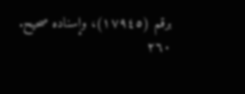برقم (١٧٩٤٥)، وإسناده صحيح.
٢٦٠